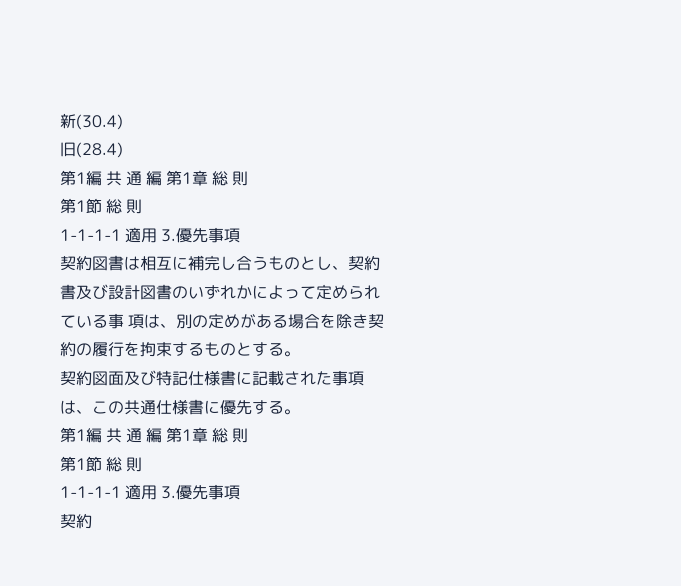新(30.4)
旧(28.4)
第1編 共 通 編 第1章 総 則
第1節 総 則
1-1-1-1 適用 3.優先事項
契約図書は相互に補完し合うものとし、契約書及び設計図書のいずれかによって定められている事 項は、別の定めがある場合を除き契約の履行を拘束するものとする。
契約図面及び特記仕様書に記載された事項は、この共通仕様書に優先する。
第1編 共 通 編 第1章 総 則
第1節 総 則
1-1-1-1 適用 3.優先事項
契約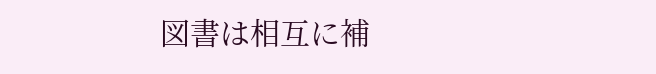図書は相互に補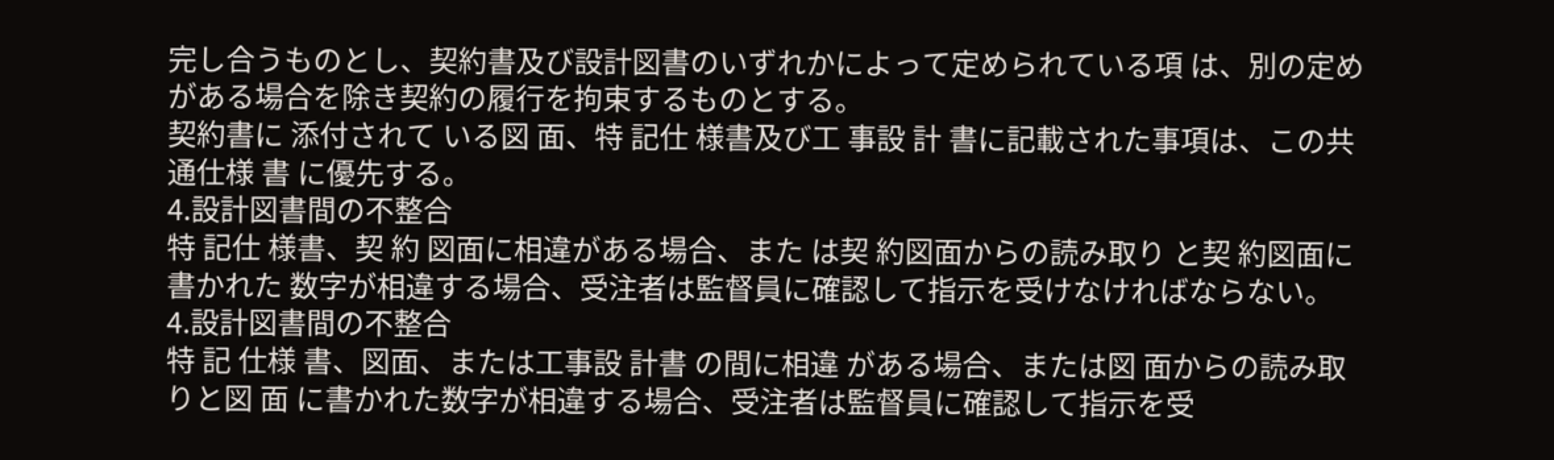完し合うものとし、契約書及び設計図書のいずれかによって定められている項 は、別の定めがある場合を除き契約の履行を拘束するものとする。
契約書に 添付されて いる図 面、特 記仕 様書及び工 事設 計 書に記載された事項は、この共 通仕様 書 に優先する。
4.設計図書間の不整合
特 記仕 様書、契 約 図面に相違がある場合、また は契 約図面からの読み取り と契 約図面に書かれた 数字が相違する場合、受注者は監督員に確認して指示を受けなければならない。
4.設計図書間の不整合
特 記 仕様 書、図面、または工事設 計書 の間に相違 がある場合、または図 面からの読み取 りと図 面 に書かれた数字が相違する場合、受注者は監督員に確認して指示を受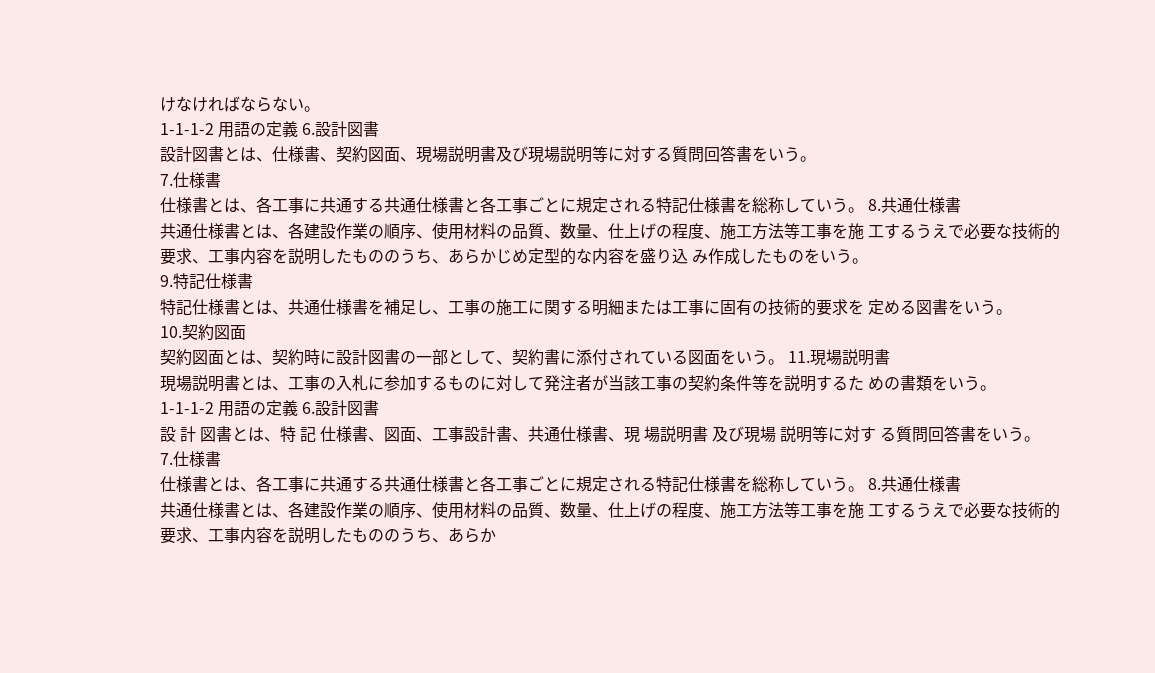けなければならない。
1-1-1-2 用語の定義 6.設計図書
設計図書とは、仕様書、契約図面、現場説明書及び現場説明等に対する質問回答書をいう。
7.仕様書
仕様書とは、各工事に共通する共通仕様書と各工事ごとに規定される特記仕様書を総称していう。 8.共通仕様書
共通仕様書とは、各建設作業の順序、使用材料の品質、数量、仕上げの程度、施工方法等工事を施 工するうえで必要な技術的要求、工事内容を説明したもののうち、あらかじめ定型的な内容を盛り込 み作成したものをいう。
9.特記仕様書
特記仕様書とは、共通仕様書を補足し、工事の施工に関する明細または工事に固有の技術的要求を 定める図書をいう。
10.契約図面
契約図面とは、契約時に設計図書の一部として、契約書に添付されている図面をいう。 11.現場説明書
現場説明書とは、工事の入札に参加するものに対して発注者が当該工事の契約条件等を説明するた めの書類をいう。
1-1-1-2 用語の定義 6.設計図書
設 計 図書とは、特 記 仕様書、図面、工事設計書、共通仕様書、現 場説明書 及び現場 説明等に対す る質問回答書をいう。
7.仕様書
仕様書とは、各工事に共通する共通仕様書と各工事ごとに規定される特記仕様書を総称していう。 8.共通仕様書
共通仕様書とは、各建設作業の順序、使用材料の品質、数量、仕上げの程度、施工方法等工事を施 工するうえで必要な技術的要求、工事内容を説明したもののうち、あらか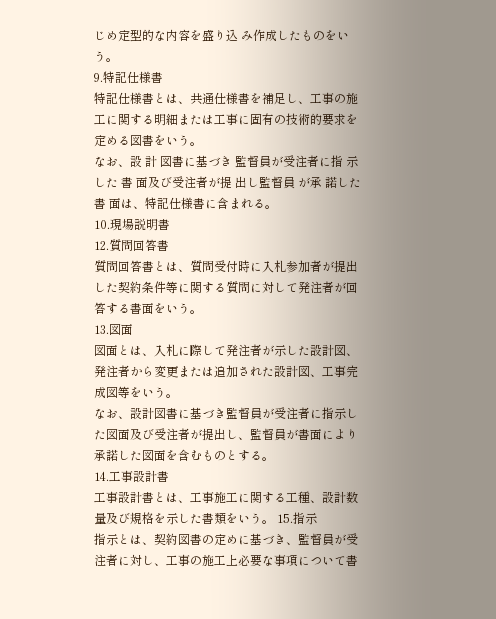じめ定型的な内容を盛り込 み作成したものをいう。
9.特記仕様書
特記仕様書とは、共通仕様書を補足し、工事の施工に関する明細または工事に固有の技術的要求を 定める図書をいう。
なお、設 計 図書に基づき 監督員が受注者に指 示した 書 面及び受注者が提 出し監督員 が承 諾した書 面は、特記仕様書に含まれる。
10.現場説明書
12.質問回答書
質問回答書とは、質問受付時に入札参加者が提出した契約条件等に関する質問に対して発注者が回 答する書面をいう。
13.図面
図面とは、入札に際して発注者が示した設計図、発注者から変更または追加された設計図、工事完 成図等をいう。
なお、設計図書に基づき監督員が受注者に指示した図面及び受注者が提出し、監督員が書面により 承諾した図面を含むものとする。
14.工事設計書
工事設計書とは、工事施工に関する工種、設計数量及び規格を示した書類をいう。 15.指示
指示とは、契約図書の定めに基づき、監督員が受注者に対し、工事の施工上必要な事項について書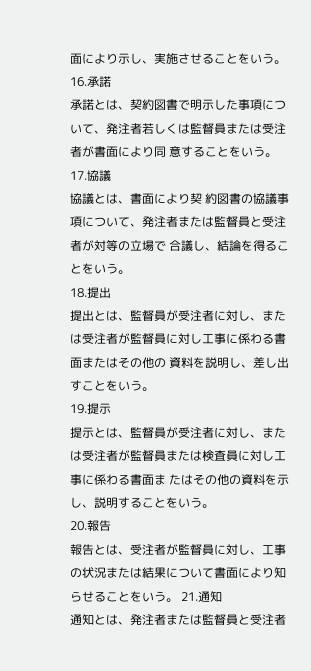面により示し、実施させることをいう。
16.承諾
承諾とは、契約図書で明示した事項について、発注者若しくは監督員または受注者が書面により同 意することをいう。
17.協議
協議とは、書面により契 約図書の協議事項について、発注者または監督員と受注者が対等の立場で 合議し、結論を得ることをいう。
18.提出
提出とは、監督員が受注者に対し、または受注者が監督員に対し工事に係わる書面またはその他の 資料を説明し、差し出すことをいう。
19.提示
提示とは、監督員が受注者に対し、または受注者が監督員または検査員に対し工事に係わる書面ま たはその他の資料を示し、説明することをいう。
20.報告
報告とは、受注者が監督員に対し、工事の状況または結果について書面により知らせることをいう。 21.通知
通知とは、発注者または監督員と受注者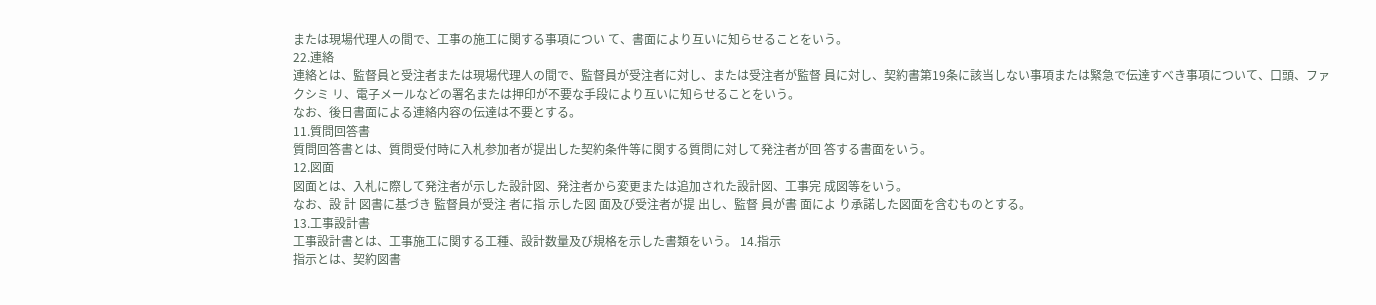または現場代理人の間で、工事の施工に関する事項につい て、書面により互いに知らせることをいう。
22.連絡
連絡とは、監督員と受注者または現場代理人の間で、監督員が受注者に対し、または受注者が監督 員に対し、契約書第19条に該当しない事項または緊急で伝達すべき事項について、口頭、ファクシミ リ、電子メールなどの署名または押印が不要な手段により互いに知らせることをいう。
なお、後日書面による連絡内容の伝達は不要とする。
11.質問回答書
質問回答書とは、質問受付時に入札参加者が提出した契約条件等に関する質問に対して発注者が回 答する書面をいう。
12.図面
図面とは、入札に際して発注者が示した設計図、発注者から変更または追加された設計図、工事完 成図等をいう。
なお、設 計 図書に基づき 監督員が受注 者に指 示した図 面及び受注者が提 出し、監督 員が書 面によ り承諾した図面を含むものとする。
13.工事設計書
工事設計書とは、工事施工に関する工種、設計数量及び規格を示した書類をいう。 14.指示
指示とは、契約図書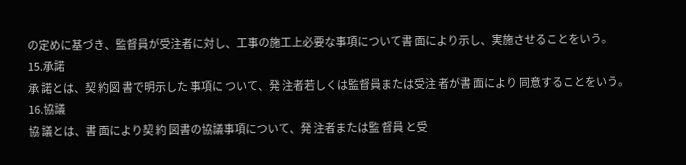の定めに基づき、監督員が受注者に対し、工事の施工上必要な事項について書 面により示し、実施させることをいう。
15.承諾
承 諾とは、契 約図 書で明示した 事項に ついて、発 注者若しくは監督員または受注 者が書 面により 同意することをいう。
16.協議
協 議とは、書 面により契 約 図書の協議事項について、発 注者または監 督員 と受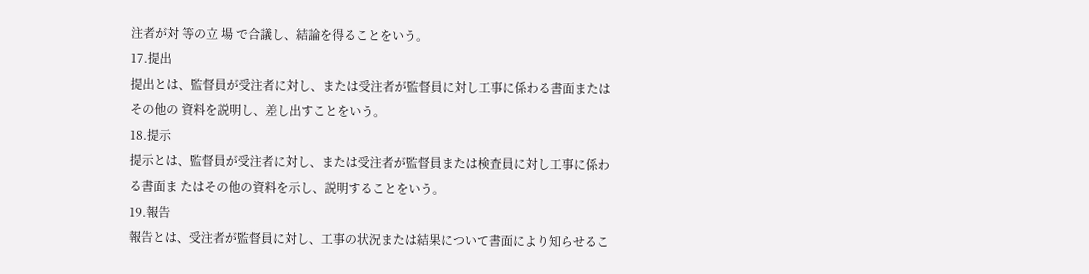注者が対 等の立 場 で合議し、結論を得ることをいう。
17.提出
提出とは、監督員が受注者に対し、または受注者が監督員に対し工事に係わる書面またはその他の 資料を説明し、差し出すことをいう。
18.提示
提示とは、監督員が受注者に対し、または受注者が監督員または検査員に対し工事に係わる書面ま たはその他の資料を示し、説明することをいう。
19.報告
報告とは、受注者が監督員に対し、工事の状況または結果について書面により知らせるこ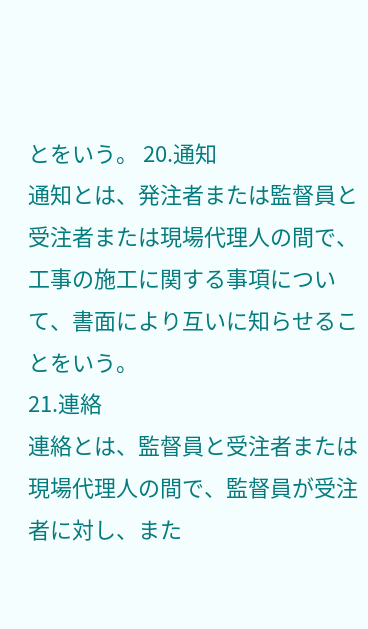とをいう。 20.通知
通知とは、発注者または監督員と受注者または現場代理人の間で、工事の施工に関する事項につい て、書面により互いに知らせることをいう。
21.連絡
連絡とは、監督員と受注者または現場代理人の間で、監督員が受注者に対し、また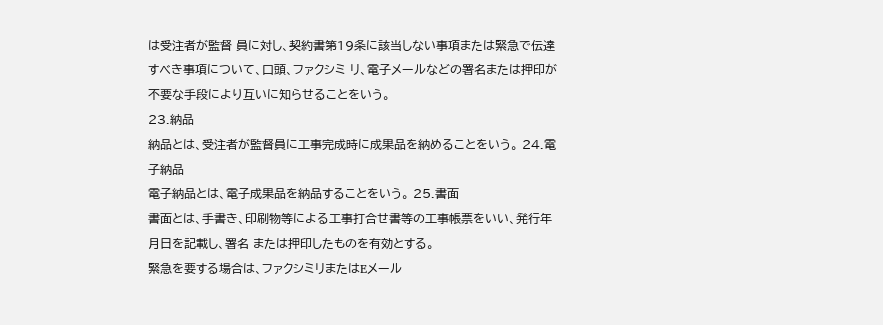は受注者が監督 員に対し、契約書第19条に該当しない事項または緊急で伝達すべき事項について、口頭、ファクシミ リ、電子メールなどの署名または押印が不要な手段により互いに知らせることをいう。
23.納品
納品とは、受注者が監督員に工事完成時に成果品を納めることをいう。 24.電子納品
電子納品とは、電子成果品を納品することをいう。 25.書面
書面とは、手書き、印刷物等による工事打合せ書等の工事帳票をいい、発行年月日を記載し、署名 または押印したものを有効とする。
緊急を要する場合は、ファクシミリまたはEメール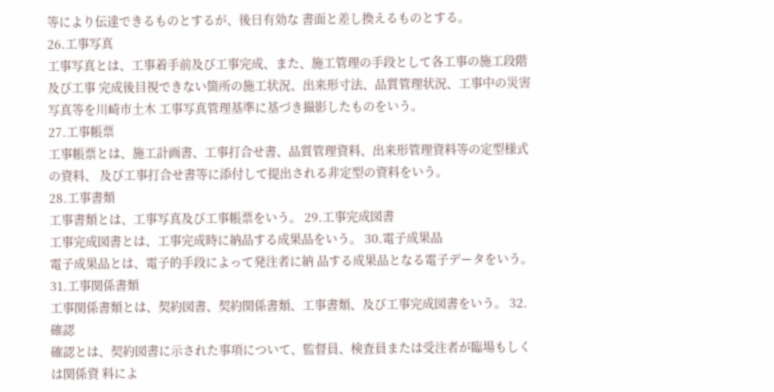等により伝達できるものとするが、後日有効な 書面と差し換えるものとする。
26.工事写真
工事写真とは、工事着手前及び工事完成、また、施工管理の手段として各工事の施工段階及び工事 完成後目視できない箇所の施工状況、出来形寸法、品質管理状況、工事中の災害写真等を川崎市土木 工事写真管理基準に基づき撮影したものをいう。
27.工事帳票
工事帳票とは、施工計画書、工事打合せ書、品質管理資料、出来形管理資料等の定型様式の資料、 及び工事打合せ書等に添付して提出される非定型の資料をいう。
28.工事書類
工事書類とは、工事写真及び工事帳票をいう。 29.工事完成図書
工事完成図書とは、工事完成時に納品する成果品をいう。 30.電子成果品
電子成果品とは、電子的手段によって発注者に納 品する成果品となる電子データをいう。 31.工事関係書類
工事関係書類とは、契約図書、契約関係書類、工事書類、及び工事完成図書をいう。 32.確認
確認とは、契約図書に示された事項について、監督員、検査員または受注者が臨場もしくは関係資 料によ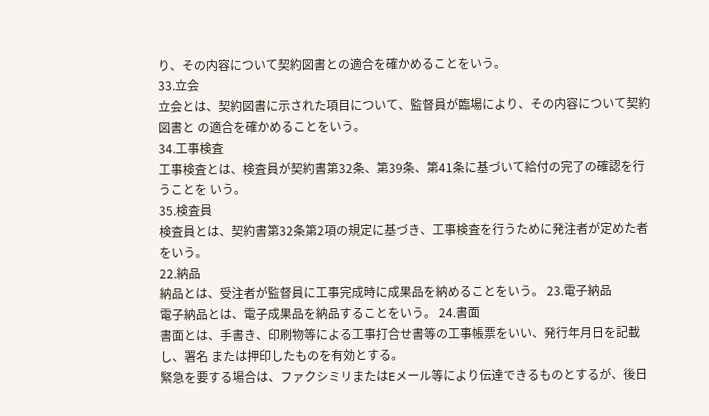り、その内容について契約図書との適合を確かめることをいう。
33.立会
立会とは、契約図書に示された項目について、監督員が臨場により、その内容について契約図書と の適合を確かめることをいう。
34.工事検査
工事検査とは、検査員が契約書第32条、第39条、第41条に基づいて給付の完了の確認を行うことを いう。
35.検査員
検査員とは、契約書第32条第2項の規定に基づき、工事検査を行うために発注者が定めた者をいう。
22.納品
納品とは、受注者が監督員に工事完成時に成果品を納めることをいう。 23.電子納品
電子納品とは、電子成果品を納品することをいう。 24.書面
書面とは、手書き、印刷物等による工事打合せ書等の工事帳票をいい、発行年月日を記載し、署名 または押印したものを有効とする。
緊急を要する場合は、ファクシミリまたはEメール等により伝達できるものとするが、後日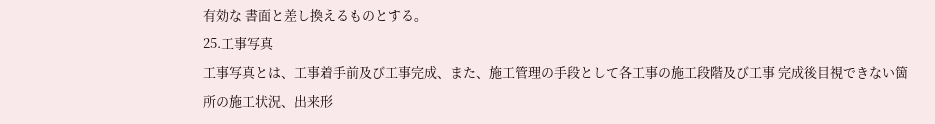有効な 書面と差し換えるものとする。
25.工事写真
工事写真とは、工事着手前及び工事完成、また、施工管理の手段として各工事の施工段階及び工事 完成後目視できない箇所の施工状況、出来形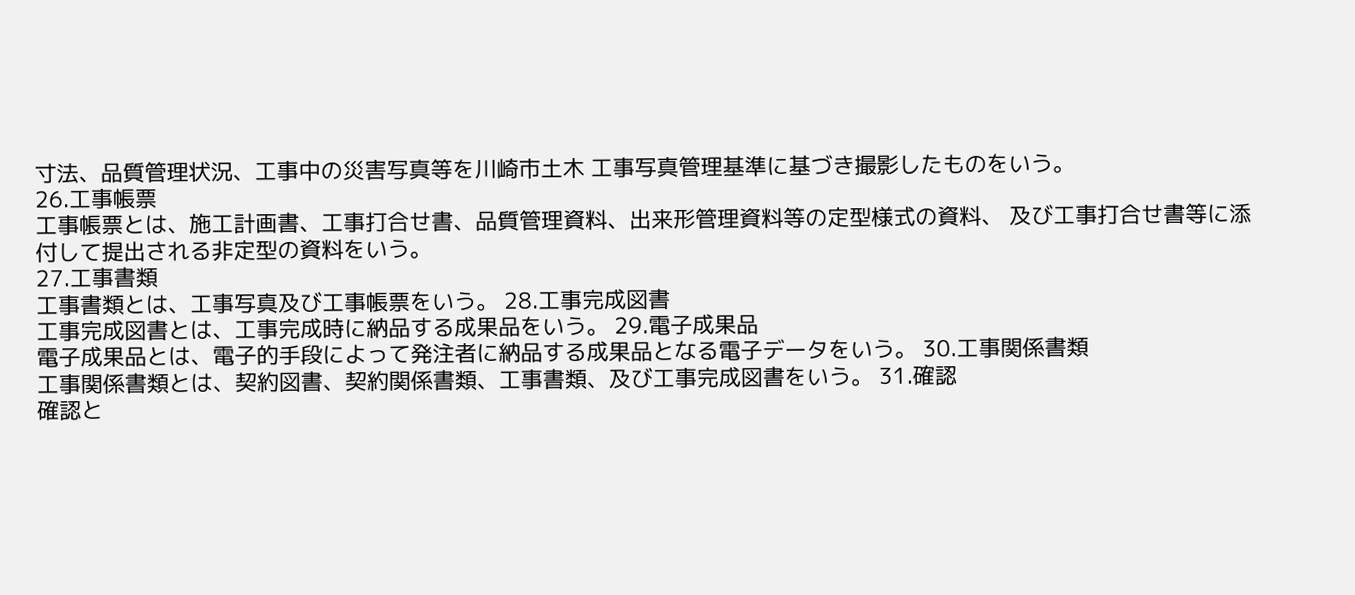寸法、品質管理状況、工事中の災害写真等を川崎市土木 工事写真管理基準に基づき撮影したものをいう。
26.工事帳票
工事帳票とは、施工計画書、工事打合せ書、品質管理資料、出来形管理資料等の定型様式の資料、 及び工事打合せ書等に添付して提出される非定型の資料をいう。
27.工事書類
工事書類とは、工事写真及び工事帳票をいう。 28.工事完成図書
工事完成図書とは、工事完成時に納品する成果品をいう。 29.電子成果品
電子成果品とは、電子的手段によって発注者に納品する成果品となる電子データをいう。 30.工事関係書類
工事関係書類とは、契約図書、契約関係書類、工事書類、及び工事完成図書をいう。 31.確認
確認と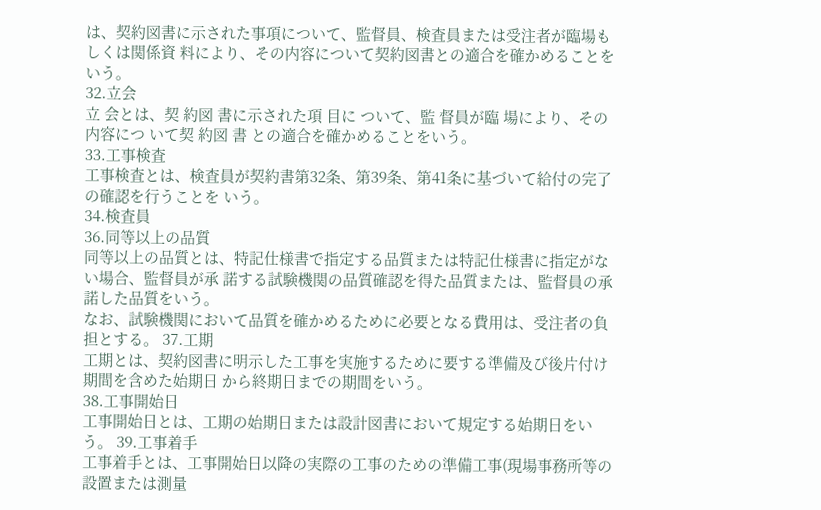は、契約図書に示された事項について、監督員、検査員または受注者が臨場もしくは関係資 料により、その内容について契約図書との適合を確かめることをいう。
32.立会
立 会とは、契 約図 書に示された項 目に ついて、監 督員が臨 場により、その内容につ いて契 約図 書 との適合を確かめることをいう。
33.工事検査
工事検査とは、検査員が契約書第32条、第39条、第41条に基づいて給付の完了の確認を行うことを いう。
34.検査員
36.同等以上の品質
同等以上の品質とは、特記仕様書で指定する品質または特記仕様書に指定がない場合、監督員が承 諾する試験機関の品質確認を得た品質または、監督員の承諾した品質をいう。
なお、試験機関において品質を確かめるために必要となる費用は、受注者の負担とする。 37.工期
工期とは、契約図書に明示した工事を実施するために要する準備及び後片付け期間を含めた始期日 から終期日までの期間をいう。
38.工事開始日
工事開始日とは、工期の始期日または設計図書において規定する始期日をいう。 39.工事着手
工事着手とは、工事開始日以降の実際の工事のための準備工事(現場事務所等の設置または測量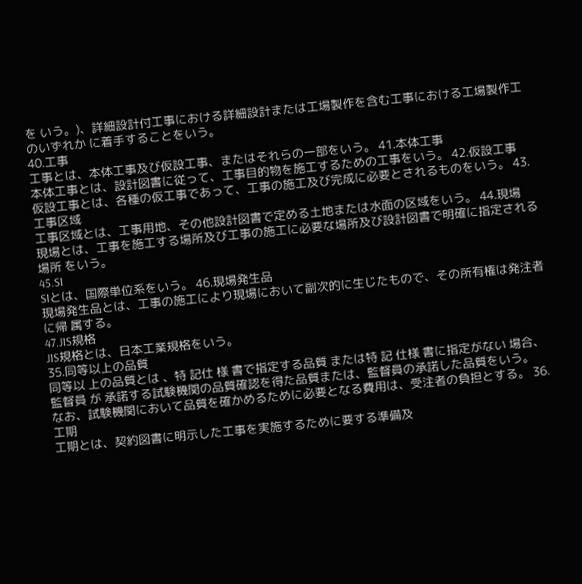を いう。)、詳細設計付工事における詳細設計または工場製作を含む工事における工場製作工のいずれか に着手することをいう。
40.工事
工事とは、本体工事及び仮設工事、またはそれらの一部をいう。 41.本体工事
本体工事とは、設計図書に従って、工事目的物を施工するための工事をいう。 42.仮設工事
仮設工事とは、各種の仮工事であって、工事の施工及び完成に必要とされるものをいう。 43.工事区域
工事区域とは、工事用地、その他設計図書で定める土地または水面の区域をいう。 44.現場
現場とは、工事を施工する場所及び工事の施工に必要な場所及び設計図書で明確に指定される場所 をいう。
45.SI
SIとは、国際単位系をいう。 46.現場発生品
現場発生品とは、工事の施工により現場において副次的に生じたもので、その所有権は発注者に帰 属する。
47.JIS規格
JIS規格とは、日本工業規格をいう。
35.同等以上の品質
同等以 上の品質とは 、特 記仕 様 書で指定する品質 または特 記 仕様 書に指定がない 場合、監督員 が 承諾する試験機関の品質確認を得た品質または、監督員の承諾した品質をいう。
なお、試験機関において品質を確かめるために必要となる費用は、受注者の負担とする。 36.工期
工期とは、契約図書に明示した工事を実施するために要する準備及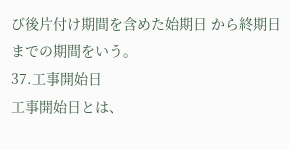び後片付け期間を含めた始期日 から終期日までの期間をいう。
37.工事開始日
工事開始日とは、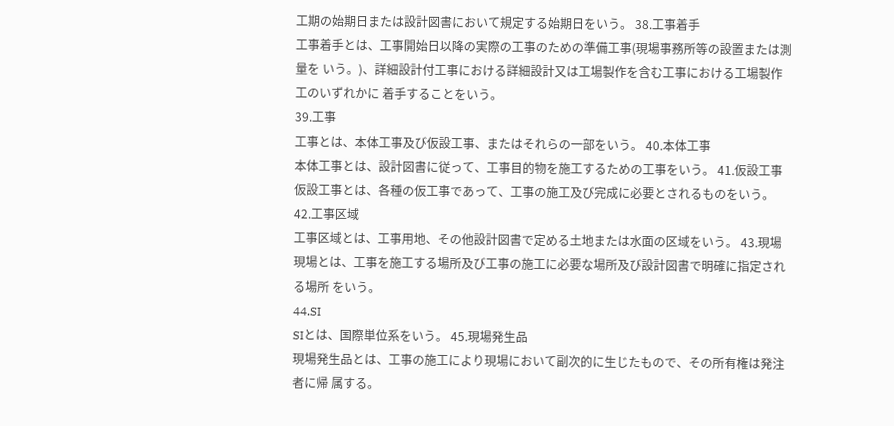工期の始期日または設計図書において規定する始期日をいう。 38.工事着手
工事着手とは、工事開始日以降の実際の工事のための準備工事(現場事務所等の設置または測量を いう。)、詳細設計付工事における詳細設計又は工場製作を含む工事における工場製作工のいずれかに 着手することをいう。
39.工事
工事とは、本体工事及び仮設工事、またはそれらの一部をいう。 40.本体工事
本体工事とは、設計図書に従って、工事目的物を施工するための工事をいう。 41.仮設工事
仮設工事とは、各種の仮工事であって、工事の施工及び完成に必要とされるものをいう。 42.工事区域
工事区域とは、工事用地、その他設計図書で定める土地または水面の区域をいう。 43.現場
現場とは、工事を施工する場所及び工事の施工に必要な場所及び設計図書で明確に指定される場所 をいう。
44.SI
SIとは、国際単位系をいう。 45.現場発生品
現場発生品とは、工事の施工により現場において副次的に生じたもので、その所有権は発注者に帰 属する。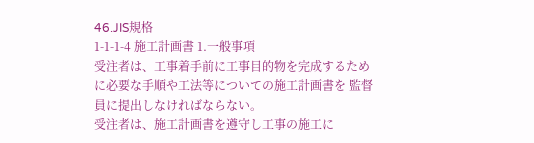46.JIS規格
1-1-1-4 施工計画書 1.一般事項
受注者は、工事着手前に工事目的物を完成するために必要な手順や工法等についての施工計画書を 監督員に提出しなければならない。
受注者は、施工計画書を遵守し工事の施工に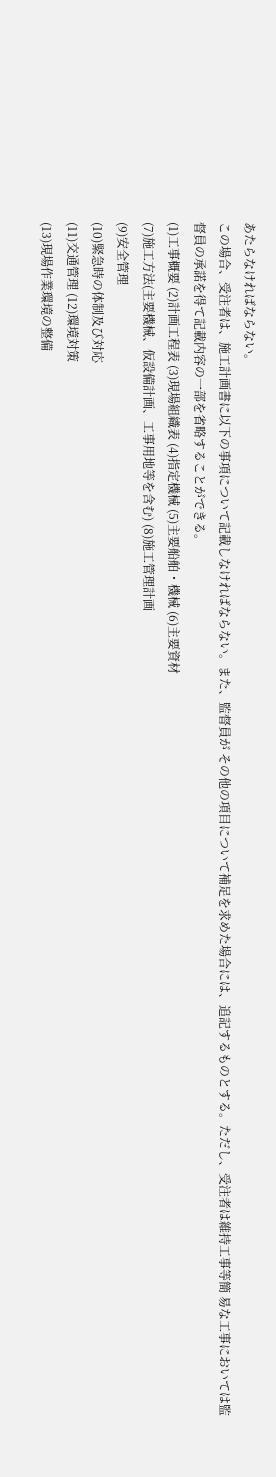あたらなければならない。
この場合、受注者は、施工計画書に以下の事項について記載しなければならない。また、監督員が その他の項目について補足を求めた場合には、追記するものとする。ただし、受注者は維持工事等簡 易な工事においては監督員の承諾を得て記載内容の一部を省略することができる。
(1)工事概要 (2)計画工程表 (3)現場組織表 (4)指定機械 (5)主要船舶・機械 (6)主要資材
(7)施工方法(主要機械、仮設備計画、工事用地等を含む) (8)施工管理計画
(9)安全管理
(10)緊急時の体制及び対応
(11)交通管理 (12)環境対策
(13)現場作業環境の整備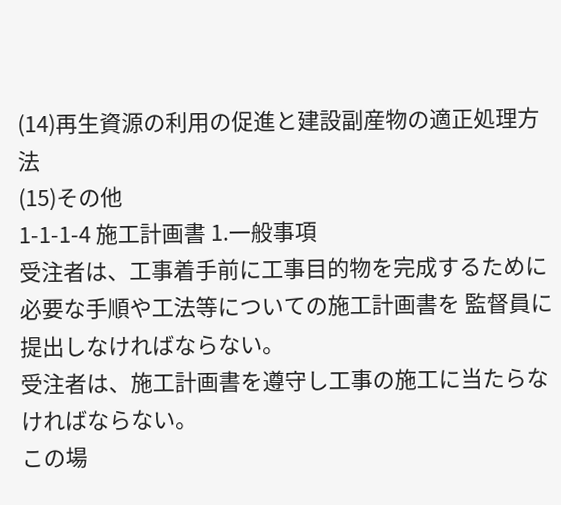(14)再生資源の利用の促進と建設副産物の適正処理方法
(15)その他
1-1-1-4 施工計画書 1.一般事項
受注者は、工事着手前に工事目的物を完成するために必要な手順や工法等についての施工計画書を 監督員に提出しなければならない。
受注者は、施工計画書を遵守し工事の施工に当たらなければならない。
この場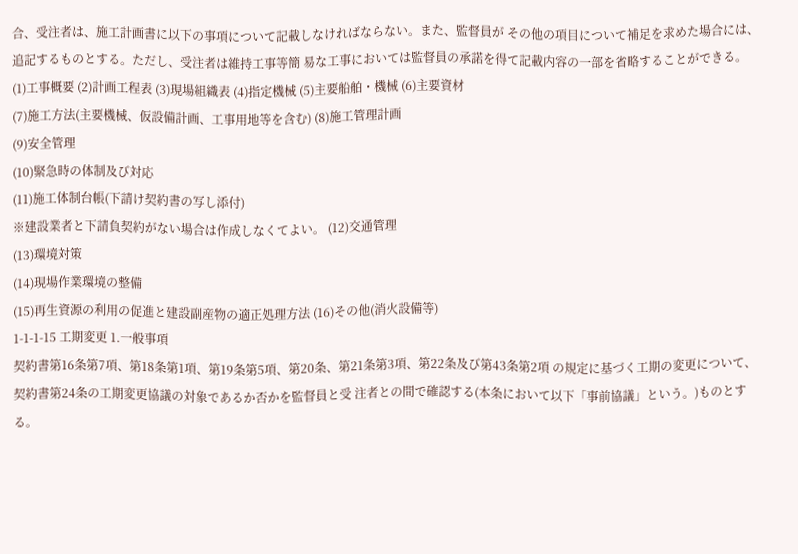合、受注者は、施工計画書に以下の事項について記載しなければならない。また、監督員が その他の項目について補足を求めた場合には、追記するものとする。ただし、受注者は維持工事等簡 易な工事においては監督員の承諾を得て記載内容の一部を省略することができる。
(1)工事概要 (2)計画工程表 (3)現場組織表 (4)指定機械 (5)主要船舶・機械 (6)主要資材
(7)施工方法(主要機械、仮設備計画、工事用地等を含む) (8)施工管理計画
(9)安全管理
(10)緊急時の体制及び対応
(11)施工体制台帳(下請け契約書の写し添付)
※建設業者と下請負契約がない場合は作成しなくてよい。 (12)交通管理
(13)環境対策
(14)現場作業環境の整備
(15)再生資源の利用の促進と建設副産物の適正処理方法 (16)その他(消火設備等)
1-1-1-15 工期変更 1.一般事項
契約書第16条第7項、第18条第1項、第19条第5項、第20条、第21条第3項、第22条及び第43条第2項 の規定に基づく工期の変更について、契約書第24条の工期変更協議の対象であるか否かを監督員と受 注者との間で確認する(本条において以下「事前協議」という。)ものとする。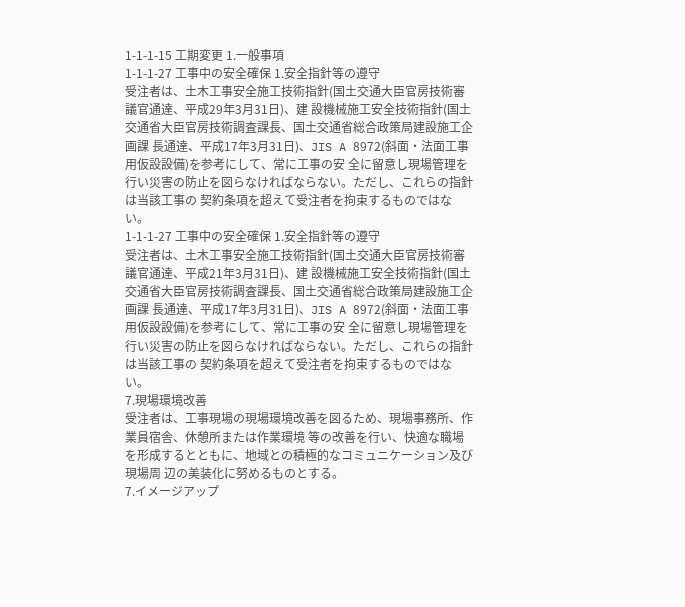1-1-1-15 工期変更 1.一般事項
1-1-1-27 工事中の安全確保 1.安全指針等の遵守
受注者は、土木工事安全施工技術指針(国土交通大臣官房技術審議官通達、平成29年3月31日)、建 設機械施工安全技術指針(国土交通省大臣官房技術調査課長、国土交通省総合政策局建設施工企画課 長通達、平成17年3月31日)、JIS A 8972(斜面・法面工事用仮設設備)を参考にして、常に工事の安 全に留意し現場管理を行い災害の防止を図らなければならない。ただし、これらの指針は当該工事の 契約条項を超えて受注者を拘束するものではない。
1-1-1-27 工事中の安全確保 1.安全指針等の遵守
受注者は、土木工事安全施工技術指針(国土交通大臣官房技術審議官通達、平成21年3月31日)、建 設機械施工安全技術指針(国土交通省大臣官房技術調査課長、国土交通省総合政策局建設施工企画課 長通達、平成17年3月31日)、JIS A 8972(斜面・法面工事用仮設設備)を参考にして、常に工事の安 全に留意し現場管理を行い災害の防止を図らなければならない。ただし、これらの指針は当該工事の 契約条項を超えて受注者を拘束するものではない。
7.現場環境改善
受注者は、工事現場の現場環境改善を図るため、現場事務所、作業員宿舎、休憩所または作業環境 等の改善を行い、快適な職場を形成するとともに、地域との積極的なコミュニケーション及び現場周 辺の美装化に努めるものとする。
7.イメージアップ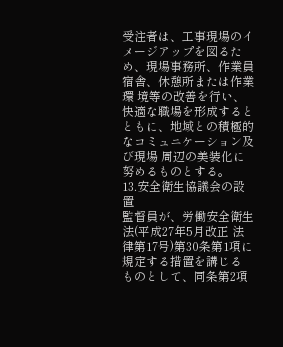受注者は、工事現場のイメージアップを図るため、現場事務所、作業員宿舎、休憩所または作業環 境等の改善を行い、快適な職場を形成するとともに、地域との積極的なコミュニケーション及び現場 周辺の美装化に努めるものとする。
13.安全衛生協議会の設置
監督員が、労働安全衛生法(平成27年5月改正 法律第17号)第30条第1項に規定する措置を講じる ものとして、同条第2項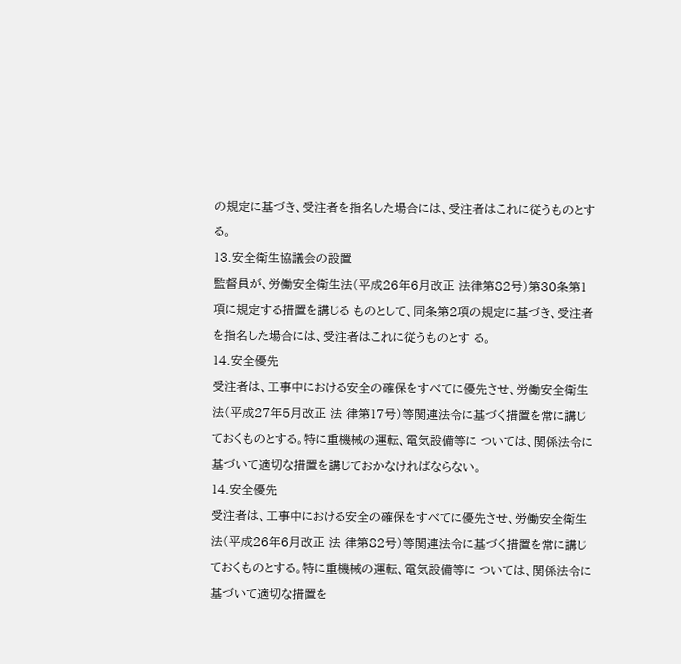の規定に基づき、受注者を指名した場合には、受注者はこれに従うものとす る。
13.安全衛生協議会の設置
監督員が、労働安全衛生法(平成26年6月改正 法律第82号)第30条第1項に規定する措置を講じる ものとして、同条第2項の規定に基づき、受注者を指名した場合には、受注者はこれに従うものとす る。
14.安全優先
受注者は、工事中における安全の確保をすべてに優先させ、労働安全衛生法(平成27年5月改正 法 律第17号)等関連法令に基づく措置を常に講じておくものとする。特に重機械の運転、電気設備等に ついては、関係法令に基づいて適切な措置を講じておかなければならない。
14.安全優先
受注者は、工事中における安全の確保をすべてに優先させ、労働安全衛生法(平成26年6月改正 法 律第82号)等関連法令に基づく措置を常に講じておくものとする。特に重機械の運転、電気設備等に ついては、関係法令に基づいて適切な措置を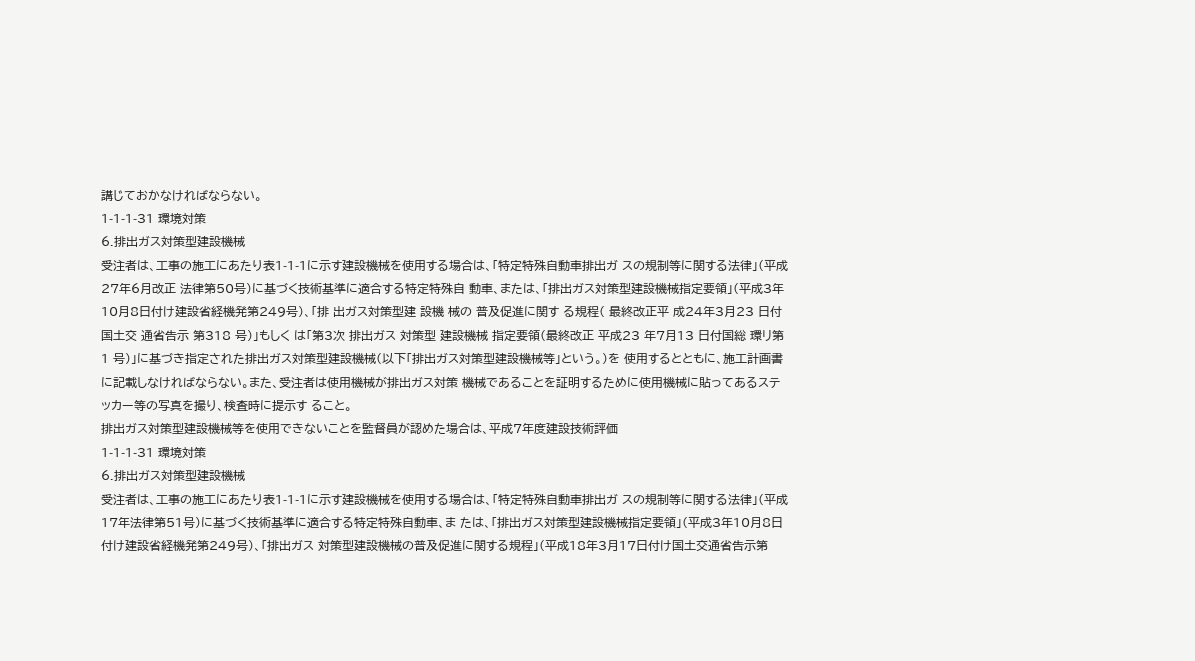講じておかなければならない。
1-1-1-31 環境対策
6.排出ガス対策型建設機械
受注者は、工事の施工にあたり表1-1-1に示す建設機械を使用する場合は、「特定特殊自動車排出ガ スの規制等に関する法律」(平成27年6月改正 法律第50号)に基づく技術基準に適合する特定特殊自 動車、または、「排出ガス対策型建設機械指定要領」(平成3年10月8日付け建設省経機発第249号)、「排 出ガス対策型建 設機 械の 普及促進に関す る規程( 最終改正平 成24年3月23 日付国土交 通省告示 第318 号)」もしく は「第3次 排出ガス 対策型 建設機械 指定要領(最終改正 平成23 年7月13 日付国総 環リ第1 号)」に基づき指定された排出ガス対策型建設機械(以下「排出ガス対策型建設機械等」という。)を 使用するとともに、施工計画書に記載しなければならない。また、受注者は使用機械が排出ガス対策 機械であることを証明するために使用機械に貼ってあるステッカー等の写真を撮り、検査時に提示す ること。
排出ガス対策型建設機械等を使用できないことを監督員が認めた場合は、平成7年度建設技術評価
1-1-1-31 環境対策
6.排出ガス対策型建設機械
受注者は、工事の施工にあたり表1-1-1に示す建設機械を使用する場合は、「特定特殊自動車排出ガ スの規制等に関する法律」(平成17年法律第51号)に基づく技術基準に適合する特定特殊自動車、ま たは、「排出ガス対策型建設機械指定要領」(平成3年10月8日付け建設省経機発第249号)、「排出ガス 対策型建設機械の普及促進に関する規程」(平成18年3月17日付け国土交通省告示第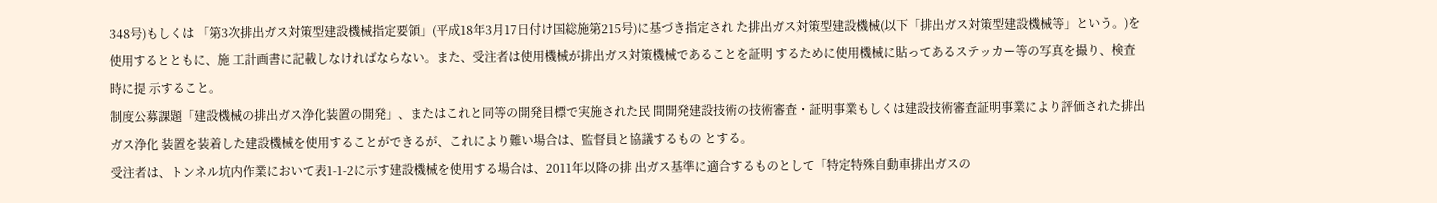348号)もしくは 「第3次排出ガス対策型建設機械指定要領」(平成18年3月17日付け国総施第215号)に基づき指定され た排出ガス対策型建設機械(以下「排出ガス対策型建設機械等」という。)を使用するとともに、施 工計画書に記載しなければならない。また、受注者は使用機械が排出ガス対策機械であることを証明 するために使用機械に貼ってあるステッカー等の写真を撮り、検査時に提 示すること。
制度公募課題「建設機械の排出ガス浄化装置の開発」、またはこれと同等の開発目標で実施された民 間開発建設技術の技術審査・証明事業もしくは建設技術審査証明事業により評価された排出ガス浄化 装置を装着した建設機械を使用することができるが、これにより難い場合は、監督員と協議するもの とする。
受注者は、トンネル坑内作業において表1-1-2に示す建設機械を使用する場合は、2011年以降の排 出ガス基準に適合するものとして「特定特殊自動車排出ガスの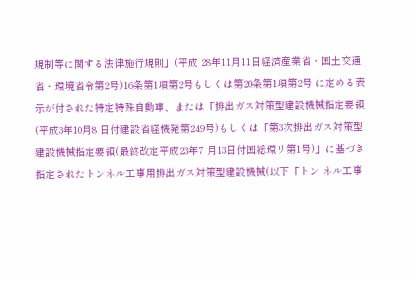規制等に関する法律施行規則」(平成 28年11月11日経済産業省・国土交通省・環境省令第2号)16条第1項第2号もしくは第20条第1項第2号 に定める表示が付された特定特殊自動車、または「排出ガス対策型建設機械指定要領(平成3年10月8 日付建設省経機発第249号)もしくは「第3次排出ガス対策型建設機械指定要領(最終改定平成23年7 月13日付国総環リ第1号)」に基づき指定されたトンネル工事用排出ガス対策型建設機械(以下「トン ネル工事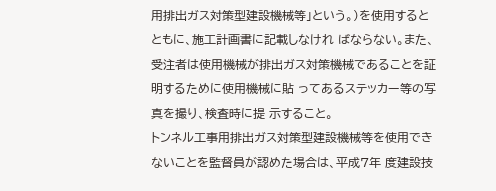用排出ガス対策型建設機械等」という。)を使用するとともに、施工計画書に記載しなけれ ばならない。また、受注者は使用機械が排出ガス対策機械であることを証明するために使用機械に貼 ってあるステッカー等の写真を撮り、検査時に提 示すること。
トンネル工事用排出ガス対策型建設機械等を使用できないことを監督員が認めた場合は、平成7年 度建設技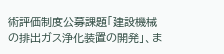術評価制度公募課題「建設機械の排出ガス浄化装置の開発」、ま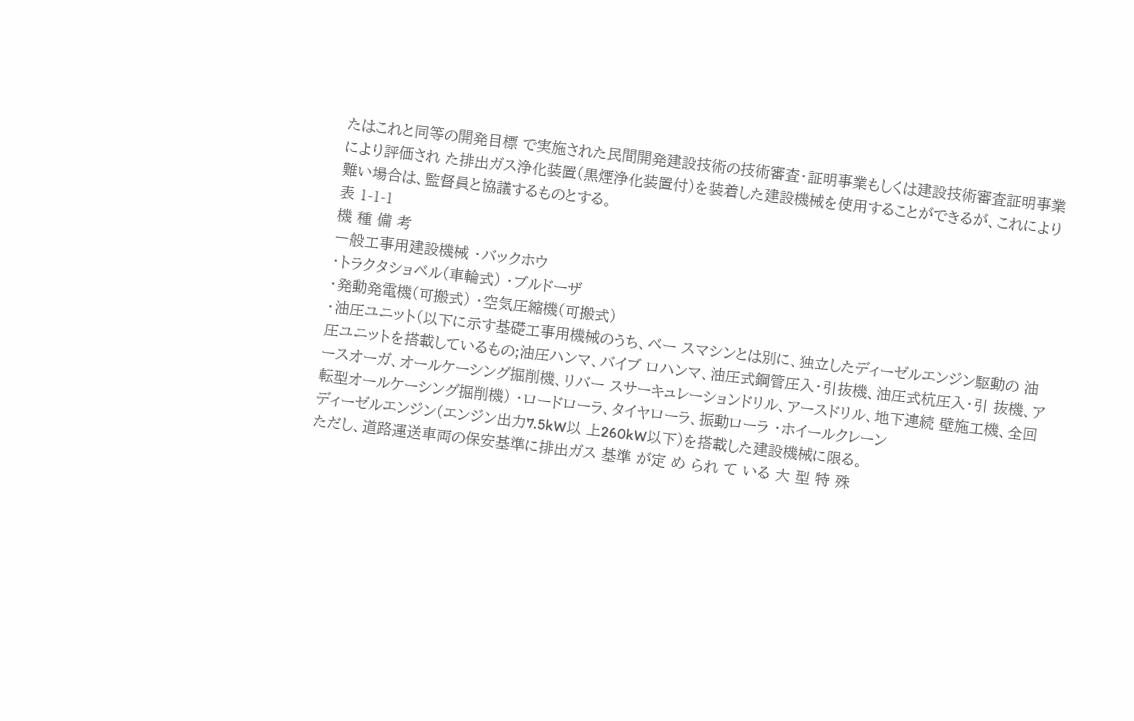たはこれと同等の開発目標 で実施された民間開発建設技術の技術審査・証明事業もしくは建設技術審査証明事業により評価され た排出ガス浄化装置(黒煙浄化装置付)を装着した建設機械を使用することができるが、これにより 難い場合は、監督員と協議するものとする。
表 1-1-1
機 種 備 考
一般工事用建設機械 ・バックホウ
・トラクタショベル(車輪式) ・ブルドーザ
・発動発電機(可搬式) ・空気圧縮機(可搬式)
・油圧ユニット(以下に示す基礎工事用機械のうち、ベー スマシンとは別に、独立したディーゼルエンジン駆動の 油圧ユニットを搭載しているもの;油圧ハンマ、バイブ ロハンマ、油圧式鋼管圧入・引抜機、油圧式杭圧入・引 抜機、アースオーガ、オールケーシング掘削機、リバー スサーキュレーションドリル、アースドリル、地下連続 壁施工機、全回転型オールケーシング掘削機) ・ロードローラ、タイヤローラ、振動ローラ ・ホイールクレーン
ディーゼルエンジン(エンジン出力7.5kW以 上260kW以下)を搭載した建設機械に限る。
ただし、道路運送車両の保安基準に排出ガス 基準 が定 め られ て いる 大 型 特 殊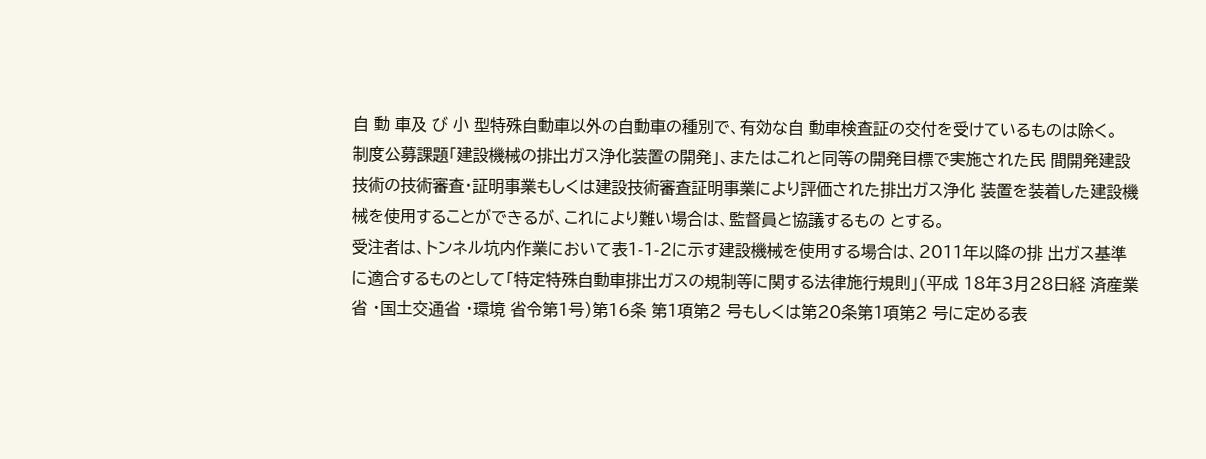自 動 車及 び 小 型特殊自動車以外の自動車の種別で、有効な自 動車検査証の交付を受けているものは除く。
制度公募課題「建設機械の排出ガス浄化装置の開発」、またはこれと同等の開発目標で実施された民 間開発建設技術の技術審査・証明事業もしくは建設技術審査証明事業により評価された排出ガス浄化 装置を装着した建設機械を使用することができるが、これにより難い場合は、監督員と協議するもの とする。
受注者は、トンネル坑内作業において表1-1-2に示す建設機械を使用する場合は、2011年以降の排 出ガス基準に適合するものとして「特定特殊自動車排出ガスの規制等に関する法律施行規則」(平成 18年3月28日経 済産業省 ・国土交通省 ・環境 省令第1号)第16条 第1項第2 号もしくは第20条第1項第2 号に定める表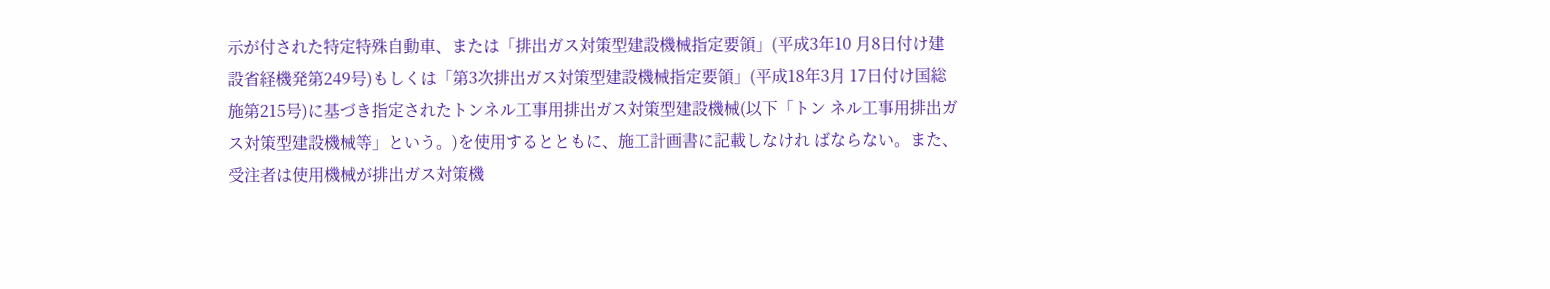示が付された特定特殊自動車、または「排出ガス対策型建設機械指定要領」(平成3年10 月8日付け建設省経機発第249号)もしくは「第3次排出ガス対策型建設機械指定要領」(平成18年3月 17日付け国総施第215号)に基づき指定されたトンネル工事用排出ガス対策型建設機械(以下「トン ネル工事用排出ガス対策型建設機械等」という。)を使用するとともに、施工計画書に記載しなけれ ばならない。また、受注者は使用機械が排出ガス対策機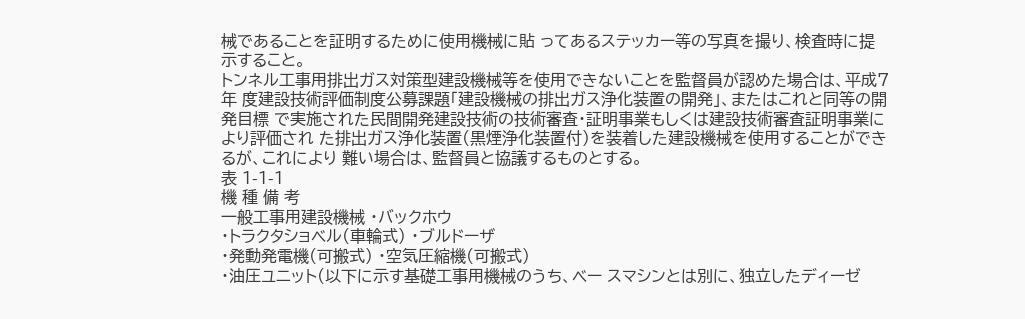械であることを証明するために使用機械に貼 ってあるステッカー等の写真を撮り、検査時に提 示すること。
トンネル工事用排出ガス対策型建設機械等を使用できないことを監督員が認めた場合は、平成7年 度建設技術評価制度公募課題「建設機械の排出ガス浄化装置の開発」、またはこれと同等の開発目標 で実施された民間開発建設技術の技術審査・証明事業もしくは建設技術審査証明事業により評価され た排出ガス浄化装置(黒煙浄化装置付)を装着した建設機械を使用することができるが、これにより 難い場合は、監督員と協議するものとする。
表 1-1-1
機 種 備 考
一般工事用建設機械 ・バックホウ
・トラクタショベル(車輪式) ・ブルドーザ
・発動発電機(可搬式) ・空気圧縮機(可搬式)
・油圧ユニット(以下に示す基礎工事用機械のうち、ベー スマシンとは別に、独立したディーゼ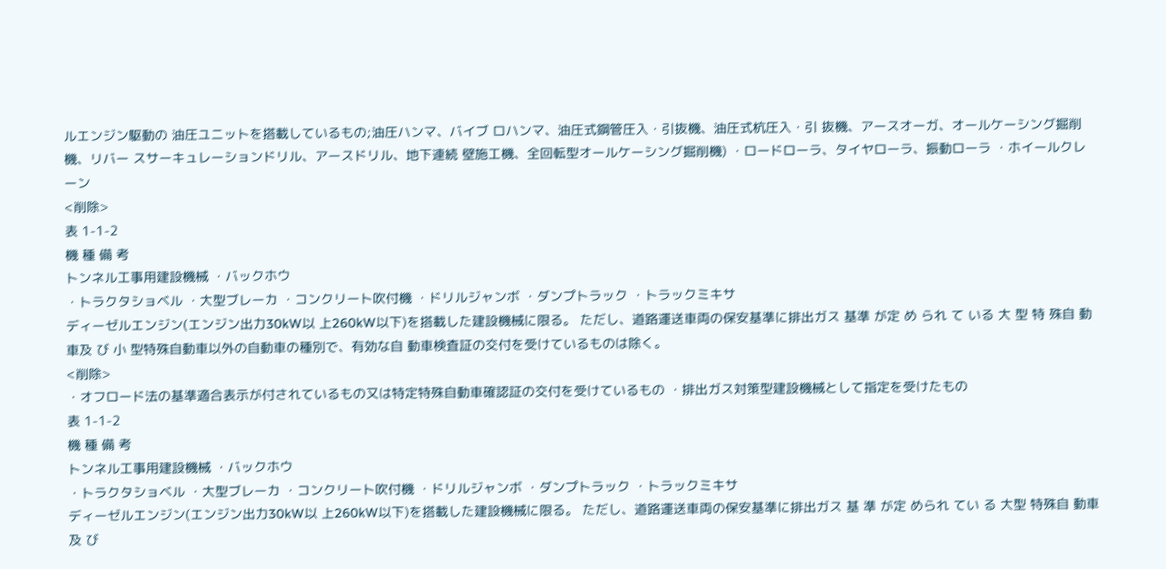ルエンジン駆動の 油圧ユニットを搭載しているもの;油圧ハンマ、バイブ ロハンマ、油圧式鋼管圧入・引抜機、油圧式杭圧入・引 抜機、アースオーガ、オールケーシング掘削機、リバー スサーキュレーションドリル、アースドリル、地下連続 壁施工機、全回転型オールケーシング掘削機) ・ロードローラ、タイヤローラ、振動ローラ ・ホイールクレーン
<削除>
表 1-1-2
機 種 備 考
トンネル工事用建設機械 ・バックホウ
・トラクタショベル ・大型ブレーカ ・コンクリート吹付機 ・ドリルジャンボ ・ダンプトラック ・トラックミキサ
ディーゼルエンジン(エンジン出力30kW以 上260kW以下)を搭載した建設機械に限る。 ただし、道路運送車両の保安基準に排出ガス 基準 が定 め られ て いる 大 型 特 殊自 動 車及 び 小 型特殊自動車以外の自動車の種別で、有効な自 動車検査証の交付を受けているものは除く。
<削除>
・オフロード法の基準適合表示が付されているもの又は特定特殊自動車確認証の交付を受けているもの ・排出ガス対策型建設機械として指定を受けたもの
表 1-1-2
機 種 備 考
トンネル工事用建設機械 ・バックホウ
・トラクタショベル ・大型ブレーカ ・コンクリート吹付機 ・ドリルジャンボ ・ダンプトラック ・トラックミキサ
ディーゼルエンジン(エンジン出力30kW以 上260kW以下)を搭載した建設機械に限る。 ただし、道路運送車両の保安基準に排出ガス 基 準 が定 められ てい る 大型 特殊自 動車 及 び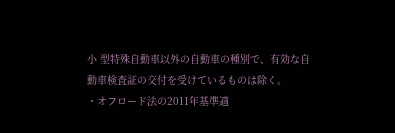小 型特殊自動車以外の自動車の種別で、有効な自 動車検査証の交付を受けているものは除く。
・オフロード法の2011年基準適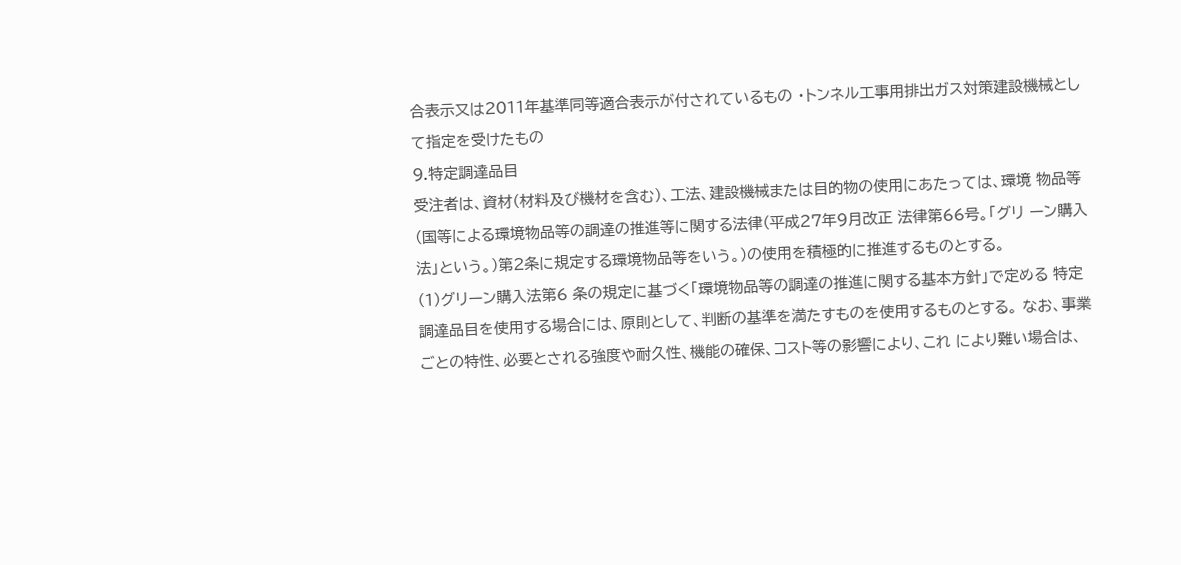合表示又は2011年基準同等適合表示が付されているもの ・トンネル工事用排出ガス対策建設機械として指定を受けたもの
9.特定調達品目
受注者は、資材(材料及び機材を含む)、工法、建設機械または目的物の使用にあたっては、環境 物品等(国等による環境物品等の調達の推進等に関する法律(平成27年9月改正 法律第66号。「グリ ーン購入法」という。)第2条に規定する環境物品等をいう。)の使用を積極的に推進するものとする。
(1)グリーン購入法第6 条の規定に基づく「環境物品等の調達の推進に関する基本方針」で定める 特定調達品目を使用する場合には、原則として、判断の基準を満たすものを使用するものとする。 なお、事業ごとの特性、必要とされる強度や耐久性、機能の確保、コスト等の影響により、これ により難い場合は、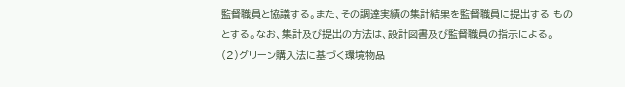監督職員と協議する。また、その調達実績の集計結果を監督職員に提出する ものとする。なお、集計及び提出の方法は、設計図書及び監督職員の指示による。
(2)グリーン購入法に基づく環境物品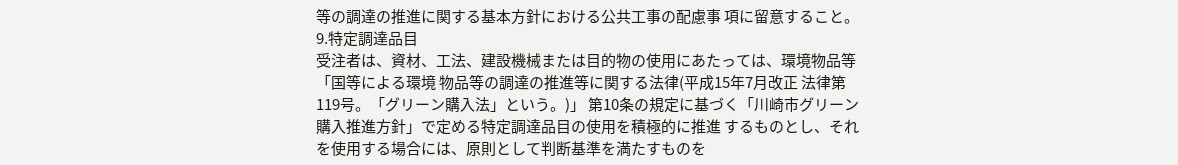等の調達の推進に関する基本方針における公共工事の配慮事 項に留意すること。
9.特定調達品目
受注者は、資材、工法、建設機械または目的物の使用にあたっては、環境物品等「国等による環境 物品等の調達の推進等に関する法律(平成15年7月改正 法律第119号。「グリーン購入法」という。)」 第10条の規定に基づく「川崎市グリーン購入推進方針」で定める特定調達品目の使用を積極的に推進 するものとし、それを使用する場合には、原則として判断基準を満たすものを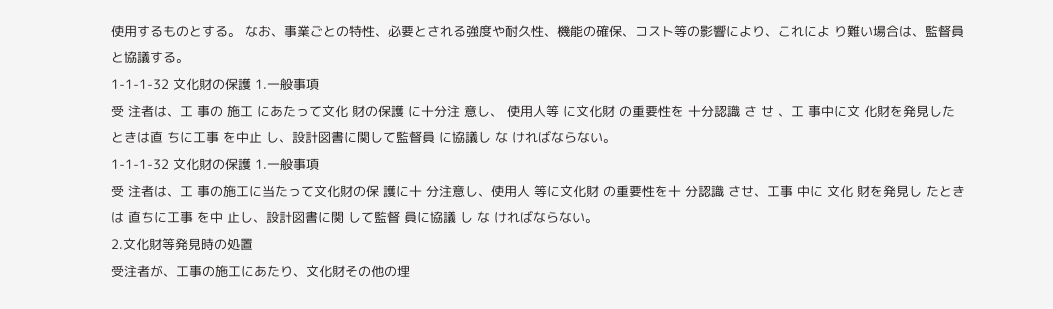使用するものとする。 なお、事業ごとの特性、必要とされる強度や耐久性、機能の確保、コスト等の影響により、これによ り難い場合は、監督員と協議する。
1-1-1-32 文化財の保護 1.一般事項
受 注者は、工 事の 施工 にあたって文化 財の保護 に十分注 意し、 使用人等 に文化財 の重要性を 十分認識 さ せ 、工 事中に文 化財を発見した ときは直 ちに工事 を中止 し、設計図書に関して監督員 に協議し な ければならない。
1-1-1-32 文化財の保護 1.一般事項
受 注者は、工 事の施工に当たって文化財の保 護に十 分注意し、使用人 等に文化財 の重要性を十 分認識 させ、工事 中に 文化 財を発見し たときは 直ちに工事 を中 止し、設計図書に関 して監督 員に協議 し な ければならない。
2.文化財等発見時の処置
受注者が、工事の施工にあたり、文化財その他の埋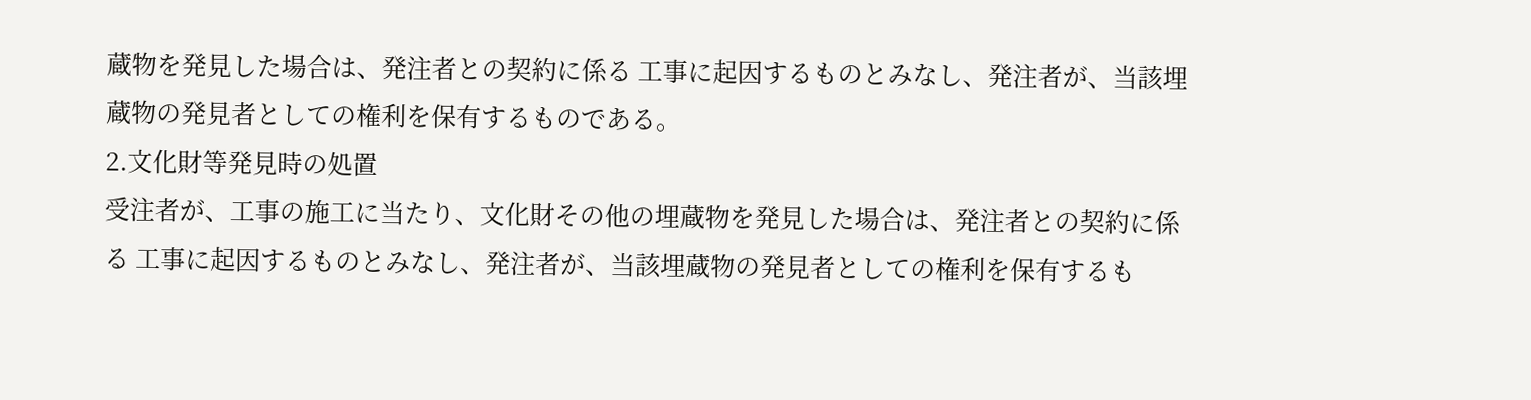蔵物を発見した場合は、発注者との契約に係る 工事に起因するものとみなし、発注者が、当該埋蔵物の発見者としての権利を保有するものである。
2.文化財等発見時の処置
受注者が、工事の施工に当たり、文化財その他の埋蔵物を発見した場合は、発注者との契約に係る 工事に起因するものとみなし、発注者が、当該埋蔵物の発見者としての権利を保有するも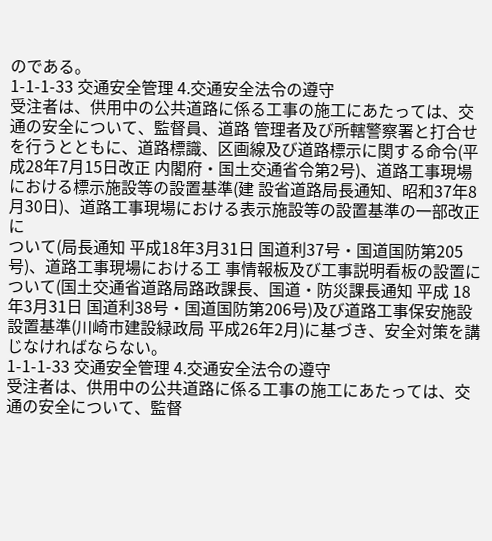のである。
1-1-1-33 交通安全管理 4.交通安全法令の遵守
受注者は、供用中の公共道路に係る工事の施工にあたっては、交通の安全について、監督員、道路 管理者及び所轄警察署と打合せを行うとともに、道路標識、区画線及び道路標示に関する命令(平 成28年7月15日改正 内閣府・国土交通省令第2号)、道路工事現場における標示施設等の設置基準(建 設省道路局長通知、昭和37年8月30日)、道路工事現場における表示施設等の設置基準の一部改正に
ついて(局長通知 平成18年3月31日 国道利37号・国道国防第205号)、道路工事現場における工 事情報板及び工事説明看板の設置について(国土交通省道路局路政課長、国道・防災課長通知 平成 18年3月31日 国道利38号・国道国防第206号)及び道路工事保安施設設置基準(川崎市建設緑政局 平成26年2月)に基づき、安全対策を講じなければならない。
1-1-1-33 交通安全管理 4.交通安全法令の遵守
受注者は、供用中の公共道路に係る工事の施工にあたっては、交通の安全について、監督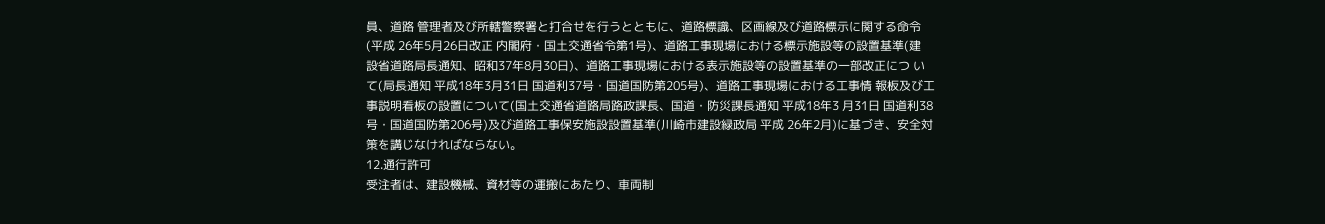員、道路 管理者及び所轄警察署と打合せを行うとともに、道路標識、区画線及び道路標示に関する命令(平成 26年5月26日改正 内閣府・国土交通省令第1号)、道路工事現場における標示施設等の設置基準(建 設省道路局長通知、昭和37年8月30日)、道路工事現場における表示施設等の設置基準の一部改正につ いて(局長通知 平成18年3月31日 国道利37号・国道国防第205号)、道路工事現場における工事情 報板及び工事説明看板の設置について(国土交通省道路局路政課長、国道・防災課長通知 平成18年3 月31日 国道利38号・国道国防第206号)及び道路工事保安施設設置基準(川崎市建設緑政局 平成 26年2月)に基づき、安全対策を講じなければならない。
12.通行許可
受注者は、建設機械、資材等の運搬にあたり、車両制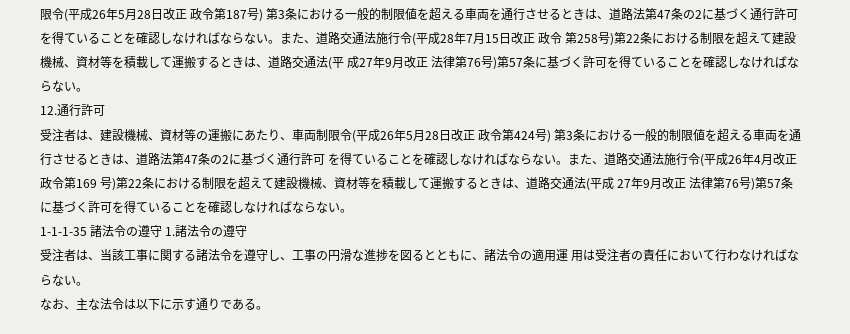限令(平成26年5月28日改正 政令第187号) 第3条における一般的制限値を超える車両を通行させるときは、道路法第47条の2に基づく通行許可 を得ていることを確認しなければならない。また、道路交通法施行令(平成28年7月15日改正 政令 第258号)第22条における制限を超えて建設機械、資材等を積載して運搬するときは、道路交通法(平 成27年9月改正 法律第76号)第57条に基づく許可を得ていることを確認しなければならない。
12.通行許可
受注者は、建設機械、資材等の運搬にあたり、車両制限令(平成26年5月28日改正 政令第424号) 第3条における一般的制限値を超える車両を通行させるときは、道路法第47条の2に基づく通行許可 を得ていることを確認しなければならない。また、道路交通法施行令(平成26年4月改正 政令第169 号)第22条における制限を超えて建設機械、資材等を積載して運搬するときは、道路交通法(平成 27年9月改正 法律第76号)第57条に基づく許可を得ていることを確認しなければならない。
1-1-1-35 諸法令の遵守 1.諸法令の遵守
受注者は、当該工事に関する諸法令を遵守し、工事の円滑な進捗を図るとともに、諸法令の適用運 用は受注者の責任において行わなければならない。
なお、主な法令は以下に示す通りである。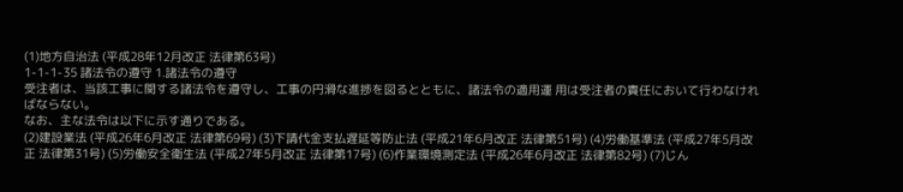(1)地方自治法 (平成28年12月改正 法律第63号)
1-1-1-35 諸法令の遵守 1.諸法令の遵守
受注者は、当該工事に関する諸法令を遵守し、工事の円滑な進捗を図るとともに、諸法令の適用運 用は受注者の責任において行わなければならない。
なお、主な法令は以下に示す通りである。
(2)建設業法 (平成26年6月改正 法律第69号) (3)下請代金支払遅延等防止法 (平成21年6月改正 法律第51号) (4)労働基準法 (平成27年5月改正 法律第31号) (5)労働安全衛生法 (平成27年5月改正 法律第17号) (6)作業環境測定法 (平成26年6月改正 法律第82号) (7)じん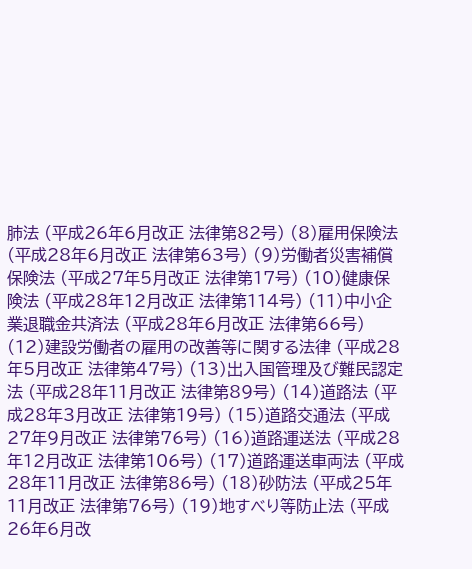肺法 (平成26年6月改正 法律第82号) (8)雇用保険法 (平成28年6月改正 法律第63号) (9)労働者災害補償保険法 (平成27年5月改正 法律第17号) (10)健康保険法 (平成28年12月改正 法律第114号) (11)中小企業退職金共済法 (平成28年6月改正 法律第66号) (12)建設労働者の雇用の改善等に関する法律 (平成28年5月改正 法律第47号) (13)出入国管理及び難民認定法 (平成28年11月改正 法律第89号) (14)道路法 (平成28年3月改正 法律第19号) (15)道路交通法 (平成27年9月改正 法律第76号) (16)道路運送法 (平成28年12月改正 法律第106号) (17)道路運送車両法 (平成28年11月改正 法律第86号) (18)砂防法 (平成25年11月改正 法律第76号) (19)地すべり等防止法 (平成26年6月改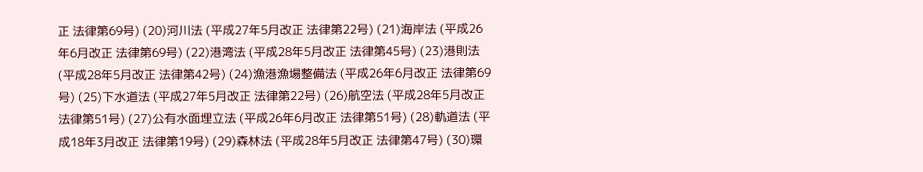正 法律第69号) (20)河川法 (平成27年5月改正 法律第22号) (21)海岸法 (平成26年6月改正 法律第69号) (22)港湾法 (平成28年5月改正 法律第45号) (23)港則法 (平成28年5月改正 法律第42号) (24)漁港漁場整備法 (平成26年6月改正 法律第69号) (25)下水道法 (平成27年5月改正 法律第22号) (26)航空法 (平成28年5月改正 法律第51号) (27)公有水面埋立法 (平成26年6月改正 法律第51号) (28)軌道法 (平成18年3月改正 法律第19号) (29)森林法 (平成28年5月改正 法律第47号) (30)環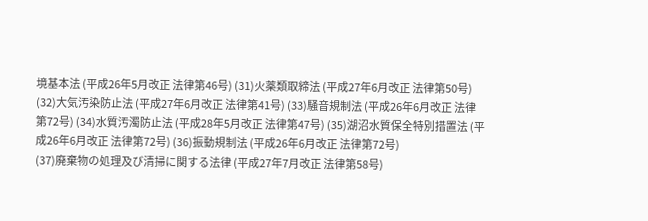境基本法 (平成26年5月改正 法律第46号) (31)火薬類取締法 (平成27年6月改正 法律第50号) (32)大気汚染防止法 (平成27年6月改正 法律第41号) (33)騒音規制法 (平成26年6月改正 法律第72号) (34)水質汚濁防止法 (平成28年5月改正 法律第47号) (35)湖沼水質保全特別措置法 (平成26年6月改正 法律第72号) (36)振動規制法 (平成26年6月改正 法律第72号)
(37)廃棄物の処理及び清掃に関する法律 (平成27年7月改正 法律第58号)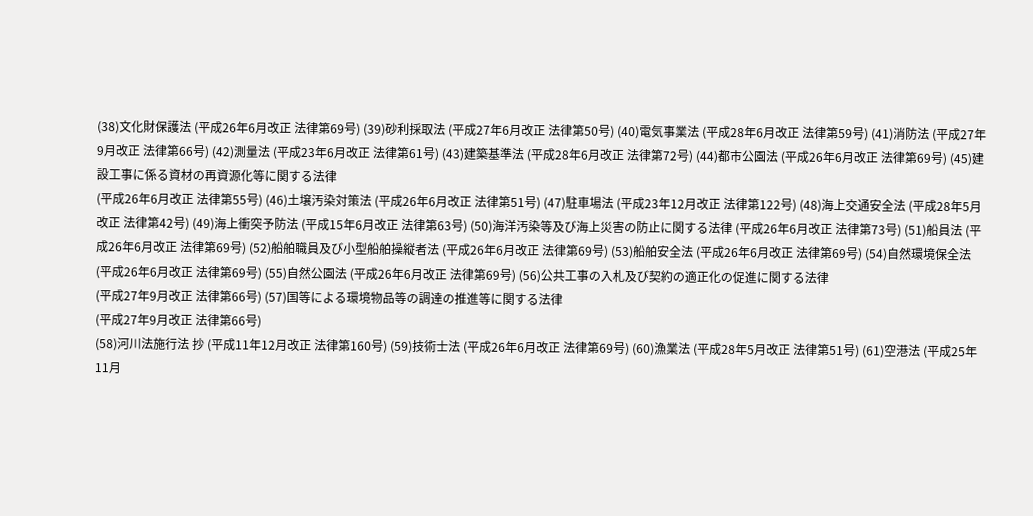(38)文化財保護法 (平成26年6月改正 法律第69号) (39)砂利採取法 (平成27年6月改正 法律第50号) (40)電気事業法 (平成28年6月改正 法律第59号) (41)消防法 (平成27年9月改正 法律第66号) (42)測量法 (平成23年6月改正 法律第61号) (43)建築基準法 (平成28年6月改正 法律第72号) (44)都市公園法 (平成26年6月改正 法律第69号) (45)建設工事に係る資材の再資源化等に関する法律
(平成26年6月改正 法律第55号) (46)土壌汚染対策法 (平成26年6月改正 法律第51号) (47)駐車場法 (平成23年12月改正 法律第122号) (48)海上交通安全法 (平成28年5月改正 法律第42号) (49)海上衝突予防法 (平成15年6月改正 法律第63号) (50)海洋汚染等及び海上災害の防止に関する法律 (平成26年6月改正 法律第73号) (51)船員法 (平成26年6月改正 法律第69号) (52)船舶職員及び小型船舶操縦者法 (平成26年6月改正 法律第69号) (53)船舶安全法 (平成26年6月改正 法律第69号) (54)自然環境保全法 (平成26年6月改正 法律第69号) (55)自然公園法 (平成26年6月改正 法律第69号) (56)公共工事の入札及び契約の適正化の促進に関する法律
(平成27年9月改正 法律第66号) (57)国等による環境物品等の調達の推進等に関する法律
(平成27年9月改正 法律第66号)
(58)河川法施行法 抄 (平成11年12月改正 法律第160号) (59)技術士法 (平成26年6月改正 法律第69号) (60)漁業法 (平成28年5月改正 法律第51号) (61)空港法 (平成25年11月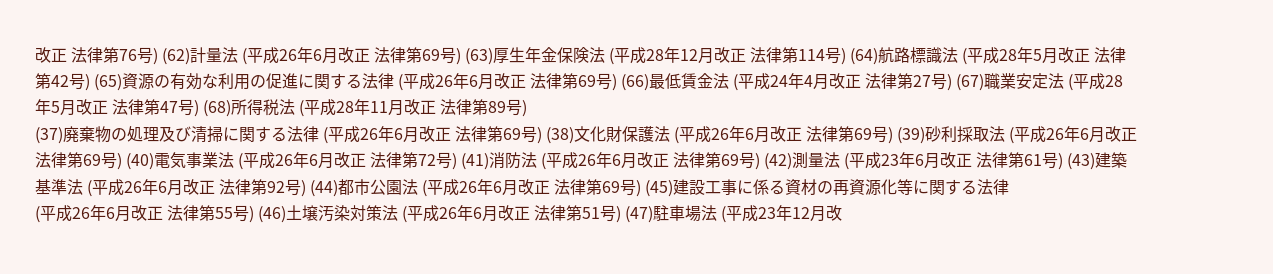改正 法律第76号) (62)計量法 (平成26年6月改正 法律第69号) (63)厚生年金保険法 (平成28年12月改正 法律第114号) (64)航路標識法 (平成28年5月改正 法律第42号) (65)資源の有効な利用の促進に関する法律 (平成26年6月改正 法律第69号) (66)最低賃金法 (平成24年4月改正 法律第27号) (67)職業安定法 (平成28年5月改正 法律第47号) (68)所得税法 (平成28年11月改正 法律第89号)
(37)廃棄物の処理及び清掃に関する法律 (平成26年6月改正 法律第69号) (38)文化財保護法 (平成26年6月改正 法律第69号) (39)砂利採取法 (平成26年6月改正 法律第69号) (40)電気事業法 (平成26年6月改正 法律第72号) (41)消防法 (平成26年6月改正 法律第69号) (42)測量法 (平成23年6月改正 法律第61号) (43)建築基準法 (平成26年6月改正 法律第92号) (44)都市公園法 (平成26年6月改正 法律第69号) (45)建設工事に係る資材の再資源化等に関する法律
(平成26年6月改正 法律第55号) (46)土壌汚染対策法 (平成26年6月改正 法律第51号) (47)駐車場法 (平成23年12月改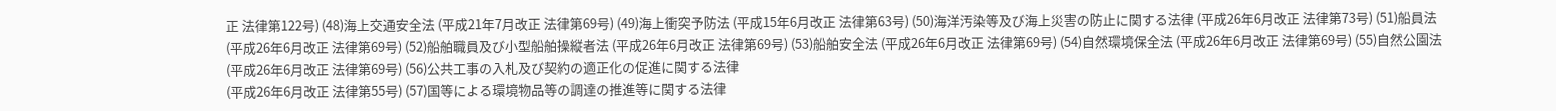正 法律第122号) (48)海上交通安全法 (平成21年7月改正 法律第69号) (49)海上衝突予防法 (平成15年6月改正 法律第63号) (50)海洋汚染等及び海上災害の防止に関する法律 (平成26年6月改正 法律第73号) (51)船員法 (平成26年6月改正 法律第69号) (52)船舶職員及び小型船舶操縦者法 (平成26年6月改正 法律第69号) (53)船舶安全法 (平成26年6月改正 法律第69号) (54)自然環境保全法 (平成26年6月改正 法律第69号) (55)自然公園法 (平成26年6月改正 法律第69号) (56)公共工事の入札及び契約の適正化の促進に関する法律
(平成26年6月改正 法律第55号) (57)国等による環境物品等の調達の推進等に関する法律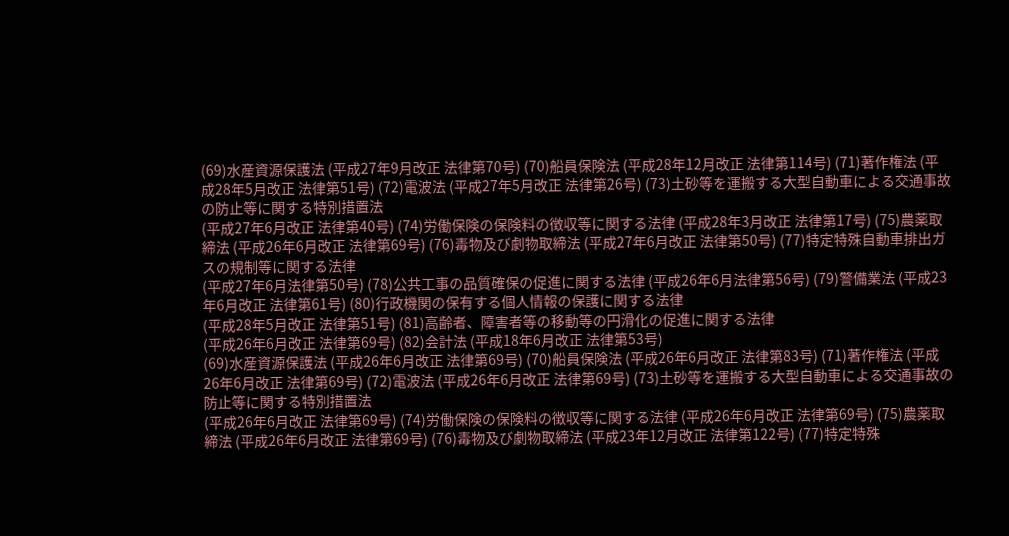(69)水産資源保護法 (平成27年9月改正 法律第70号) (70)船員保険法 (平成28年12月改正 法律第114号) (71)著作権法 (平成28年5月改正 法律第51号) (72)電波法 (平成27年5月改正 法律第26号) (73)土砂等を運搬する大型自動車による交通事故の防止等に関する特別措置法
(平成27年6月改正 法律第40号) (74)労働保険の保険料の徴収等に関する法律 (平成28年3月改正 法律第17号) (75)農薬取締法 (平成26年6月改正 法律第69号) (76)毒物及び劇物取締法 (平成27年6月改正 法律第50号) (77)特定特殊自動車排出ガスの規制等に関する法律
(平成27年6月法律第50号) (78)公共工事の品質確保の促進に関する法律 (平成26年6月法律第56号) (79)警備業法 (平成23年6月改正 法律第61号) (80)行政機関の保有する個人情報の保護に関する法律
(平成28年5月改正 法律第51号) (81)高齢者、障害者等の移動等の円滑化の促進に関する法律
(平成26年6月改正 法律第69号) (82)会計法 (平成18年6月改正 法律第53号)
(69)水産資源保護法 (平成26年6月改正 法律第69号) (70)船員保険法 (平成26年6月改正 法律第83号) (71)著作権法 (平成26年6月改正 法律第69号) (72)電波法 (平成26年6月改正 法律第69号) (73)土砂等を運搬する大型自動車による交通事故の防止等に関する特別措置法
(平成26年6月改正 法律第69号) (74)労働保険の保険料の徴収等に関する法律 (平成26年6月改正 法律第69号) (75)農薬取締法 (平成26年6月改正 法律第69号) (76)毒物及び劇物取締法 (平成23年12月改正 法律第122号) (77)特定特殊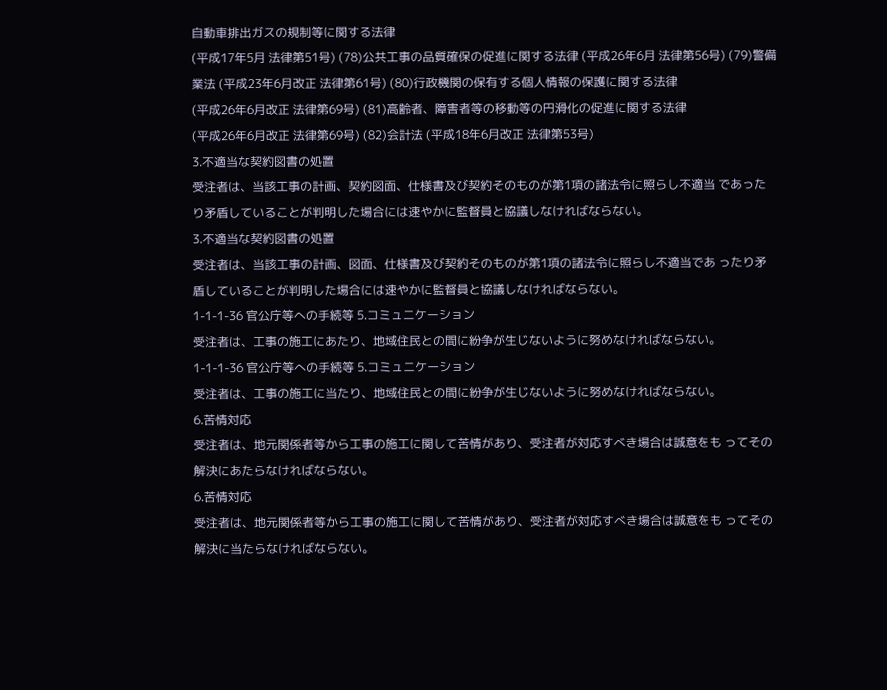自動車排出ガスの規制等に関する法律
(平成17年5月 法律第51号) (78)公共工事の品質確保の促進に関する法律 (平成26年6月 法律第56号) (79)警備業法 (平成23年6月改正 法律第61号) (80)行政機関の保有する個人情報の保護に関する法律
(平成26年6月改正 法律第69号) (81)高齢者、障害者等の移動等の円滑化の促進に関する法律
(平成26年6月改正 法律第69号) (82)会計法 (平成18年6月改正 法律第53号)
3.不適当な契約図書の処置
受注者は、当該工事の計画、契約図面、仕様書及び契約そのものが第1項の諸法令に照らし不適当 であったり矛盾していることが判明した場合には速やかに監督員と協議しなければならない。
3.不適当な契約図書の処置
受注者は、当該工事の計画、図面、仕様書及び契約そのものが第1項の諸法令に照らし不適当であ ったり矛盾していることが判明した場合には速やかに監督員と協議しなければならない。
1-1-1-36 官公庁等への手続等 5.コミュニケーション
受注者は、工事の施工にあたり、地域住民との間に紛争が生じないように努めなければならない。
1-1-1-36 官公庁等への手続等 5.コミュニケーション
受注者は、工事の施工に当たり、地域住民との間に紛争が生じないように努めなければならない。
6.苦情対応
受注者は、地元関係者等から工事の施工に関して苦情があり、受注者が対応すべき場合は誠意をも ってその解決にあたらなければならない。
6.苦情対応
受注者は、地元関係者等から工事の施工に関して苦情があり、受注者が対応すべき場合は誠意をも ってその解決に当たらなければならない。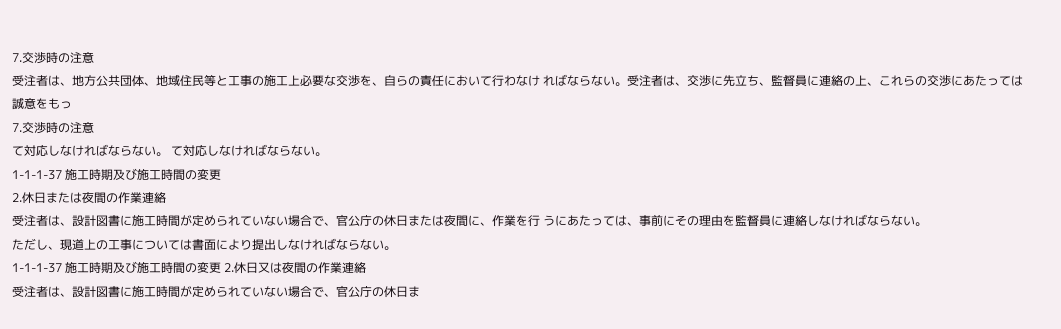7.交渉時の注意
受注者は、地方公共団体、地域住民等と工事の施工上必要な交渉を、自らの責任において行わなけ ればならない。受注者は、交渉に先立ち、監督員に連絡の上、これらの交渉にあたっては誠意をもっ
7.交渉時の注意
て対応しなければならない。 て対応しなければならない。
1-1-1-37 施工時期及び施工時間の変更
2.休日または夜間の作業連絡
受注者は、設計図書に施工時間が定められていない場合で、官公庁の休日または夜間に、作業を行 うにあたっては、事前にその理由を監督員に連絡しなければならない。
ただし、現道上の工事については書面により提出しなければならない。
1-1-1-37 施工時期及び施工時間の変更 2.休日又は夜間の作業連絡
受注者は、設計図書に施工時間が定められていない場合で、官公庁の休日ま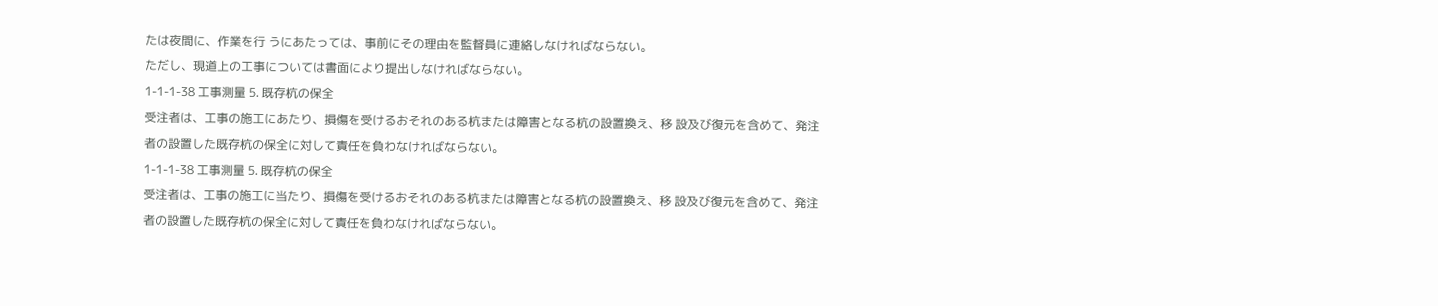たは夜間に、作業を行 うにあたっては、事前にその理由を監督員に連絡しなければならない。
ただし、現道上の工事については書面により提出しなければならない。
1-1-1-38 工事測量 5. 既存杭の保全
受注者は、工事の施工にあたり、損傷を受けるおそれのある杭または障害となる杭の設置換え、移 設及び復元を含めて、発注者の設置した既存杭の保全に対して責任を負わなければならない。
1-1-1-38 工事測量 5. 既存杭の保全
受注者は、工事の施工に当たり、損傷を受けるおそれのある杭または障害となる杭の設置換え、移 設及び復元を含めて、発注者の設置した既存杭の保全に対して責任を負わなければならない。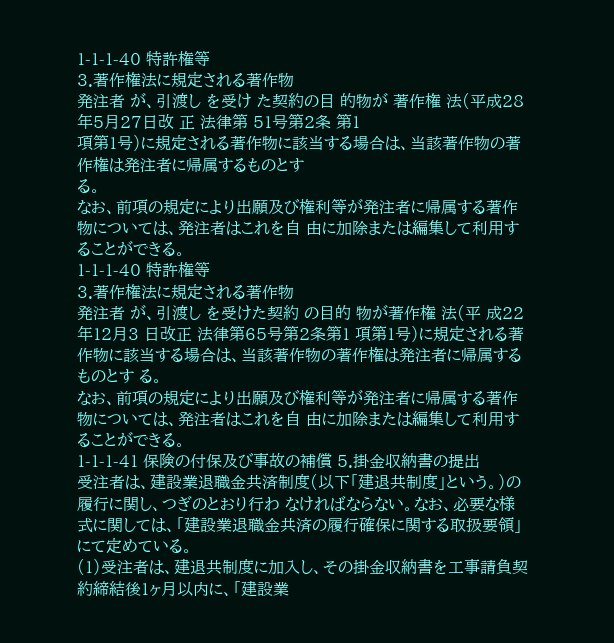1-1-1-40 特許権等
3.著作権法に規定される著作物
発注者 が、引渡し を受け た契約の目 的物が 著作権 法(平成28 年5月27日改 正 法律第 51号第2条 第1
項第1号)に規定される著作物に該当する場合は、当該著作物の著作権は発注者に帰属するものとす
る。
なお、前項の規定により出願及び権利等が発注者に帰属する著作物については、発注者はこれを自 由に加除または編集して利用することができる。
1-1-1-40 特許権等
3.著作権法に規定される著作物
発注者 が、引渡し を受けた契約 の目的 物が著作権 法(平 成22年12月3 日改正 法律第65号第2条第1 項第1号)に規定される著作物に該当する場合は、当該著作物の著作権は発注者に帰属するものとす る。
なお、前項の規定により出願及び権利等が発注者に帰属する著作物については、発注者はこれを自 由に加除または編集して利用することができる。
1-1-1-41 保険の付保及び事故の補償 5.掛金収納書の提出
受注者は、建設業退職金共済制度(以下「建退共制度」という。)の履行に関し、つぎのとおり行わ なければならない。なお、必要な様式に関しては、「建設業退職金共済の履行確保に関する取扱要領」 にて定めている。
(1)受注者は、建退共制度に加入し、その掛金収納書を工事請負契約締結後1ヶ月以内に、「建設業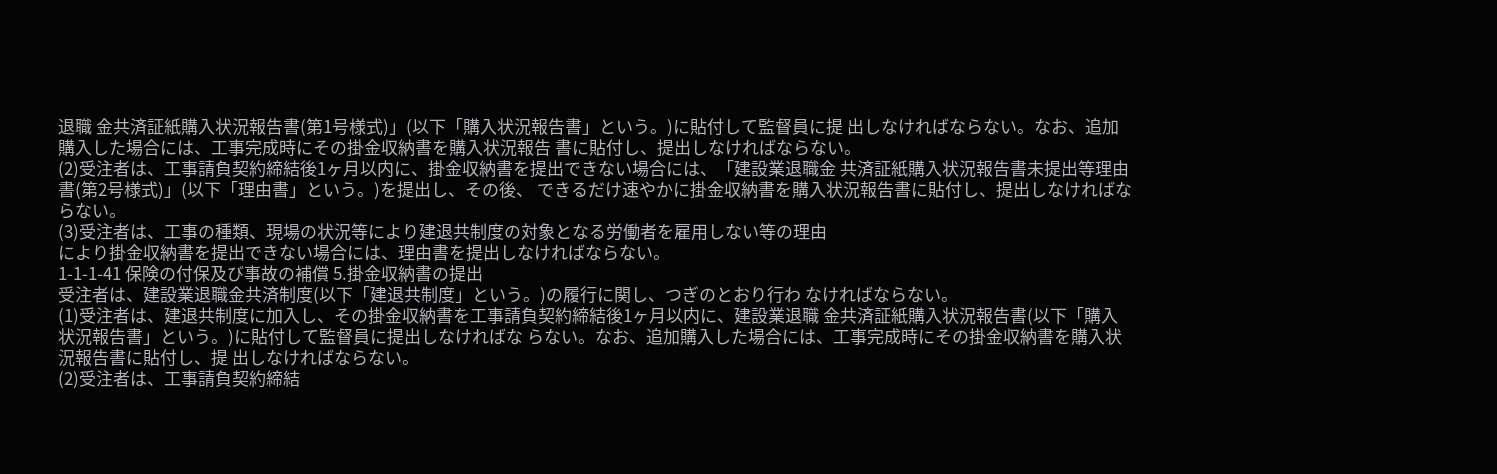退職 金共済証紙購入状況報告書(第1号様式)」(以下「購入状況報告書」という。)に貼付して監督員に提 出しなければならない。なお、追加購入した場合には、工事完成時にその掛金収納書を購入状況報告 書に貼付し、提出しなければならない。
(2)受注者は、工事請負契約締結後1ヶ月以内に、掛金収納書を提出できない場合には、「建設業退職金 共済証紙購入状況報告書未提出等理由書(第2号様式)」(以下「理由書」という。)を提出し、その後、 できるだけ速やかに掛金収納書を購入状況報告書に貼付し、提出しなければならない。
(3)受注者は、工事の種類、現場の状況等により建退共制度の対象となる労働者を雇用しない等の理由
により掛金収納書を提出できない場合には、理由書を提出しなければならない。
1-1-1-41 保険の付保及び事故の補償 5.掛金収納書の提出
受注者は、建設業退職金共済制度(以下「建退共制度」という。)の履行に関し、つぎのとおり行わ なければならない。
(1)受注者は、建退共制度に加入し、その掛金収納書を工事請負契約締結後1ヶ月以内に、建設業退職 金共済証紙購入状況報告書(以下「購入状況報告書」という。)に貼付して監督員に提出しなければな らない。なお、追加購入した場合には、工事完成時にその掛金収納書を購入状況報告書に貼付し、提 出しなければならない。
(2)受注者は、工事請負契約締結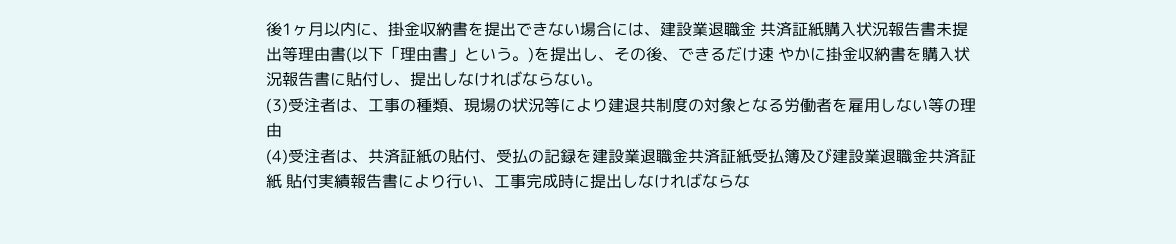後1ヶ月以内に、掛金収納書を提出できない場合には、建設業退職金 共済証紙購入状況報告書未提出等理由書(以下「理由書」という。)を提出し、その後、できるだけ速 やかに掛金収納書を購入状況報告書に貼付し、提出しなければならない。
(3)受注者は、工事の種類、現場の状況等により建退共制度の対象となる労働者を雇用しない等の理由
(4)受注者は、共済証紙の貼付、受払の記録を建設業退職金共済証紙受払簿及び建設業退職金共済証紙 貼付実績報告書により行い、工事完成時に提出しなければならな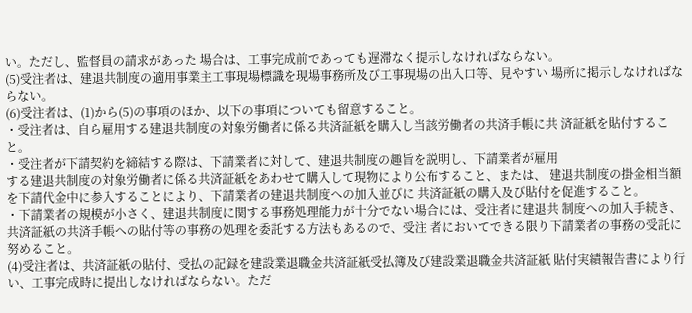い。ただし、監督員の請求があった 場合は、工事完成前であっても遅滞なく提示しなければならない。
(5)受注者は、建退共制度の適用事業主工事現場標識を現場事務所及び工事現場の出入口等、見やすい 場所に掲示しなければならない。
(6)受注者は、(1)から(5)の事項のほか、以下の事項についても留意すること。
・受注者は、自ら雇用する建退共制度の対象労働者に係る共済証紙を購入し当該労働者の共済手帳に共 済証紙を貼付すること。
・受注者が下請契約を締結する際は、下請業者に対して、建退共制度の趣旨を説明し、下請業者が雇用
する建退共制度の対象労働者に係る共済証紙をあわせて購入して現物により公布すること、または、 建退共制度の掛金相当額を下請代金中に参入することにより、下請業者の建退共制度への加入並びに 共済証紙の購入及び貼付を促進すること。
・下請業者の規模が小さく、建退共制度に関する事務処理能力が十分でない場合には、受注者に建退共 制度への加入手続き、共済証紙の共済手帳への貼付等の事務の処理を委託する方法もあるので、受注 者においてできる限り下請業者の事務の受託に努めること。
(4)受注者は、共済証紙の貼付、受払の記録を建設業退職金共済証紙受払簿及び建設業退職金共済証紙 貼付実績報告書により行い、工事完成時に提出しなければならない。ただ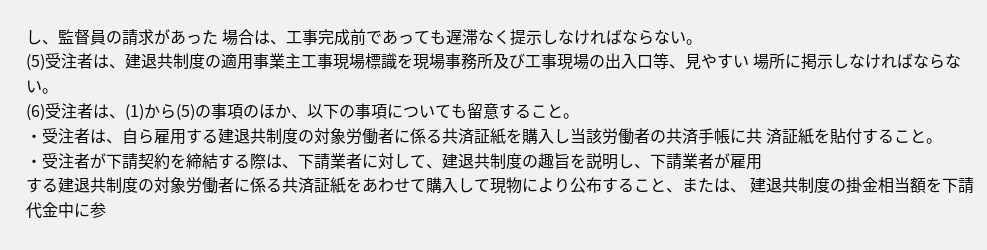し、監督員の請求があった 場合は、工事完成前であっても遅滞なく提示しなければならない。
(5)受注者は、建退共制度の適用事業主工事現場標識を現場事務所及び工事現場の出入口等、見やすい 場所に掲示しなければならない。
(6)受注者は、(1)から(5)の事項のほか、以下の事項についても留意すること。
・受注者は、自ら雇用する建退共制度の対象労働者に係る共済証紙を購入し当該労働者の共済手帳に共 済証紙を貼付すること。
・受注者が下請契約を締結する際は、下請業者に対して、建退共制度の趣旨を説明し、下請業者が雇用
する建退共制度の対象労働者に係る共済証紙をあわせて購入して現物により公布すること、または、 建退共制度の掛金相当額を下請代金中に参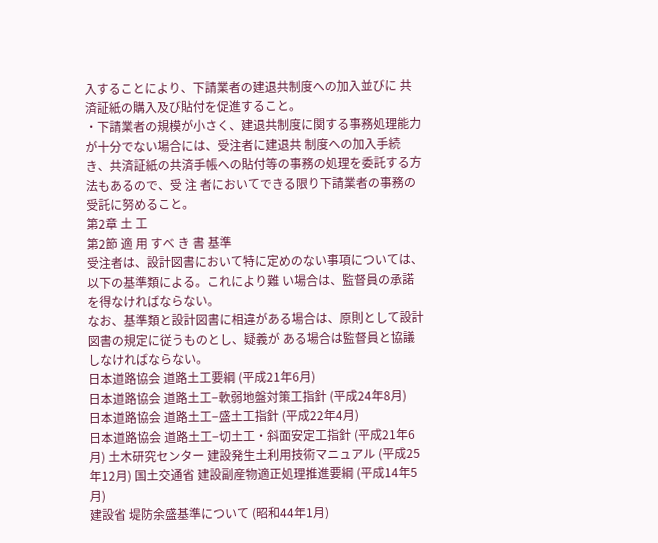入することにより、下請業者の建退共制度への加入並びに 共済証紙の購入及び貼付を促進すること。
・下請業者の規模が小さく、建退共制度に関する事務処理能力が十分でない場合には、受注者に建退共 制度への加入手続き、共済証紙の共済手帳への貼付等の事務の処理を委託する方法もあるので、受 注 者においてできる限り下請業者の事務の受託に努めること。
第2章 土 工
第2節 適 用 すべ き 書 基準
受注者は、設計図書において特に定めのない事項については、以下の基準類による。これにより難 い場合は、監督員の承諾を得なければならない。
なお、基準類と設計図書に相違がある場合は、原則として設計図書の規定に従うものとし、疑義が ある場合は監督員と協議しなければならない。
日本道路協会 道路土工要綱 (平成21年6月)
日本道路協会 道路土工−軟弱地盤対策工指針 (平成24年8月)
日本道路協会 道路土工−盛土工指針 (平成22年4月)
日本道路協会 道路土工−切土工・斜面安定工指針 (平成21年6月) 土木研究センター 建設発生土利用技術マニュアル (平成25年12月) 国土交通省 建設副産物適正処理推進要綱 (平成14年5月)
建設省 堤防余盛基準について (昭和44年1月)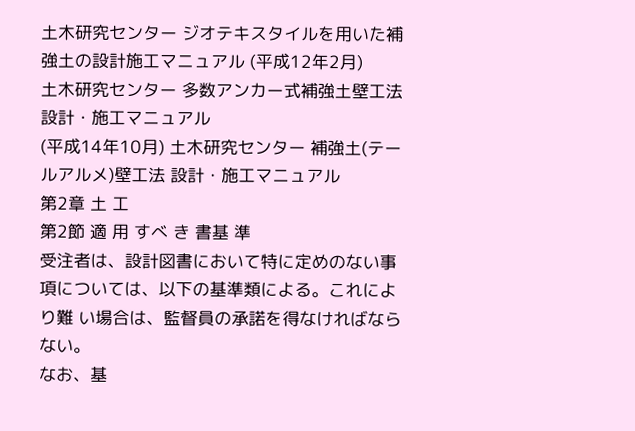土木研究センター ジオテキスタイルを用いた補強土の設計施工マニュアル (平成12年2月)
土木研究センター 多数アンカー式補強土壁工法 設計・施工マニュアル
(平成14年10月) 土木研究センター 補強土(テールアルメ)壁工法 設計・施工マニュアル
第2章 土 工
第2節 適 用 すべ き 書基 準
受注者は、設計図書において特に定めのない事項については、以下の基準類による。これにより難 い場合は、監督員の承諾を得なければならない。
なお、基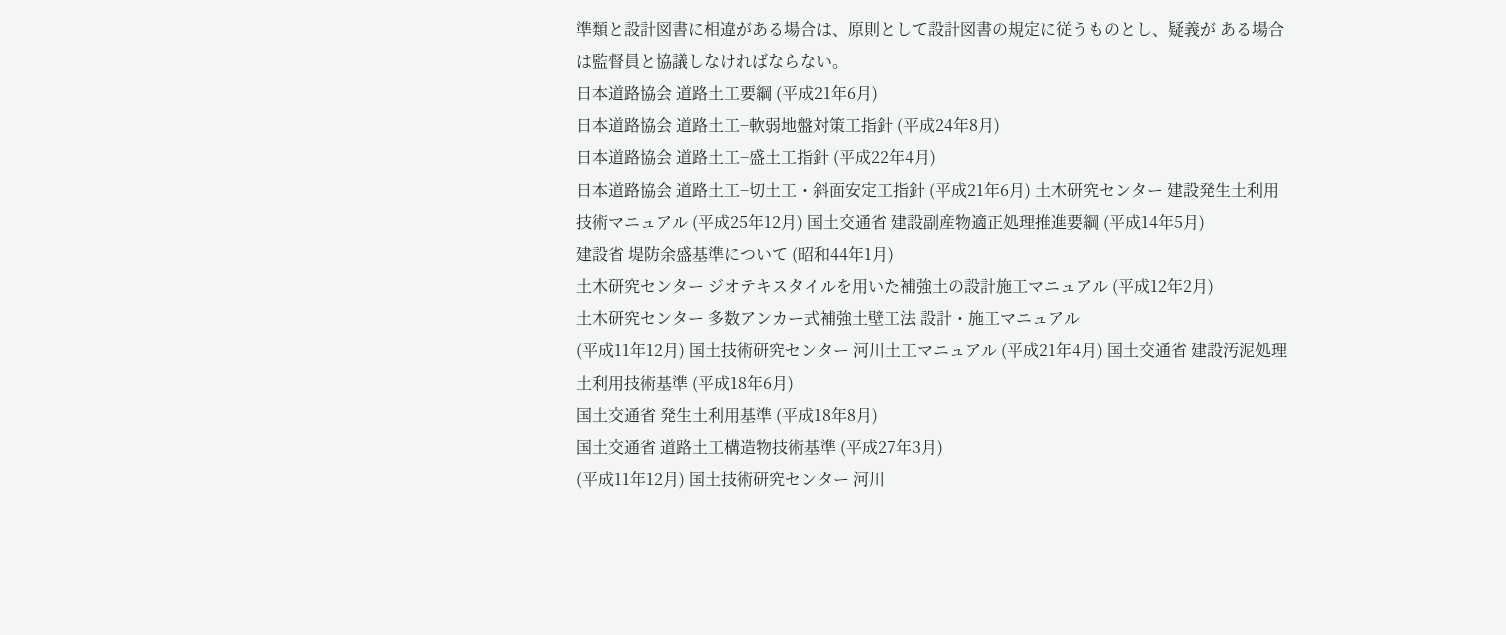準類と設計図書に相違がある場合は、原則として設計図書の規定に従うものとし、疑義が ある場合は監督員と協議しなければならない。
日本道路協会 道路土工要綱 (平成21年6月)
日本道路協会 道路土工−軟弱地盤対策工指針 (平成24年8月)
日本道路協会 道路土工−盛土工指針 (平成22年4月)
日本道路協会 道路土工−切土工・斜面安定工指針 (平成21年6月) 土木研究センター 建設発生土利用技術マニュアル (平成25年12月) 国土交通省 建設副産物適正処理推進要綱 (平成14年5月)
建設省 堤防余盛基準について (昭和44年1月)
土木研究センター ジオテキスタイルを用いた補強土の設計施工マニュアル (平成12年2月)
土木研究センター 多数アンカー式補強土壁工法 設計・施工マニュアル
(平成11年12月) 国土技術研究センター 河川土工マニュアル (平成21年4月) 国土交通省 建設汚泥処理土利用技術基準 (平成18年6月)
国土交通省 発生土利用基準 (平成18年8月)
国土交通省 道路土工構造物技術基準 (平成27年3月)
(平成11年12月) 国土技術研究センター 河川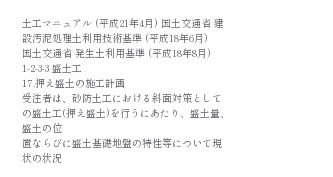土工マニュアル (平成21年4月) 国土交通省 建設汚泥処理土利用技術基準 (平成18年6月)
国土交通省 発生土利用基準 (平成18年8月)
1-2-3-3 盛土工
17.押え盛土の施工計画
受注者は、砂防土工における斜面対策としての盛土工(押え盛土)を行うにあたり、盛土量、盛土の位
置ならびに盛土基礎地盤の特性等について現状の状況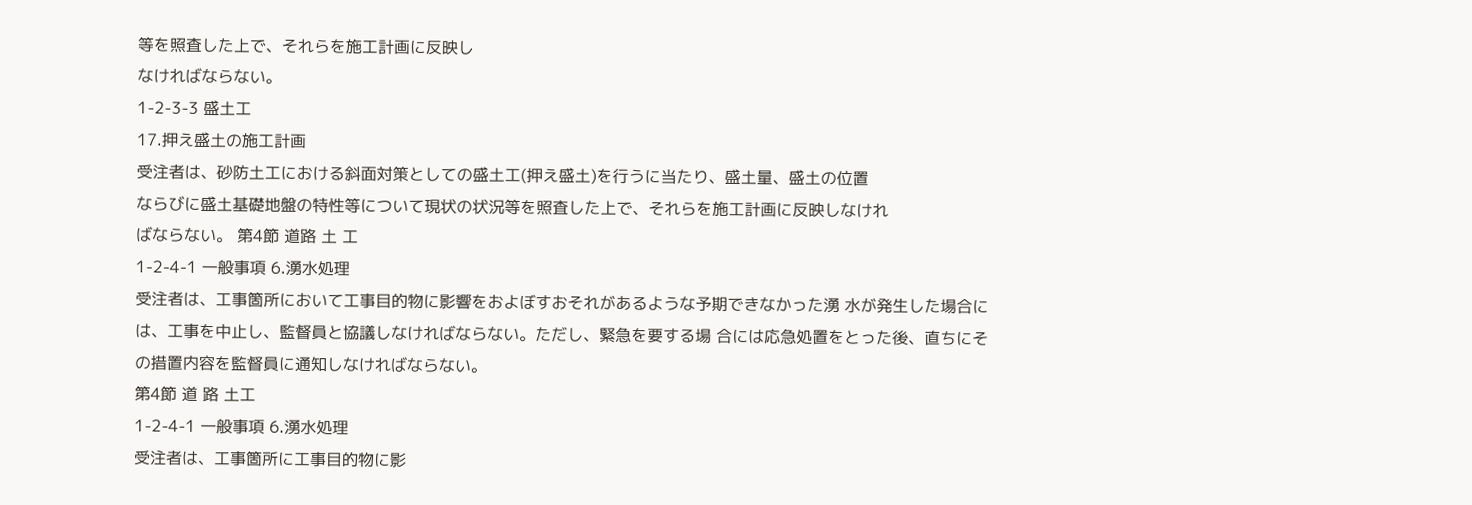等を照査した上で、それらを施工計画に反映し
なければならない。
1-2-3-3 盛土工
17.押え盛土の施工計画
受注者は、砂防土工における斜面対策としての盛土工(押え盛土)を行うに当たり、盛土量、盛土の位置
ならびに盛土基礎地盤の特性等について現状の状況等を照査した上で、それらを施工計画に反映しなけれ
ばならない。 第4節 道路 土 工
1-2-4-1 一般事項 6.湧水処理
受注者は、工事箇所において工事目的物に影響をおよぼすおそれがあるような予期できなかった湧 水が発生した場合には、工事を中止し、監督員と協議しなければならない。ただし、緊急を要する場 合には応急処置をとった後、直ちにその措置内容を監督員に通知しなければならない。
第4節 道 路 土工
1-2-4-1 一般事項 6.湧水処理
受注者は、工事箇所に工事目的物に影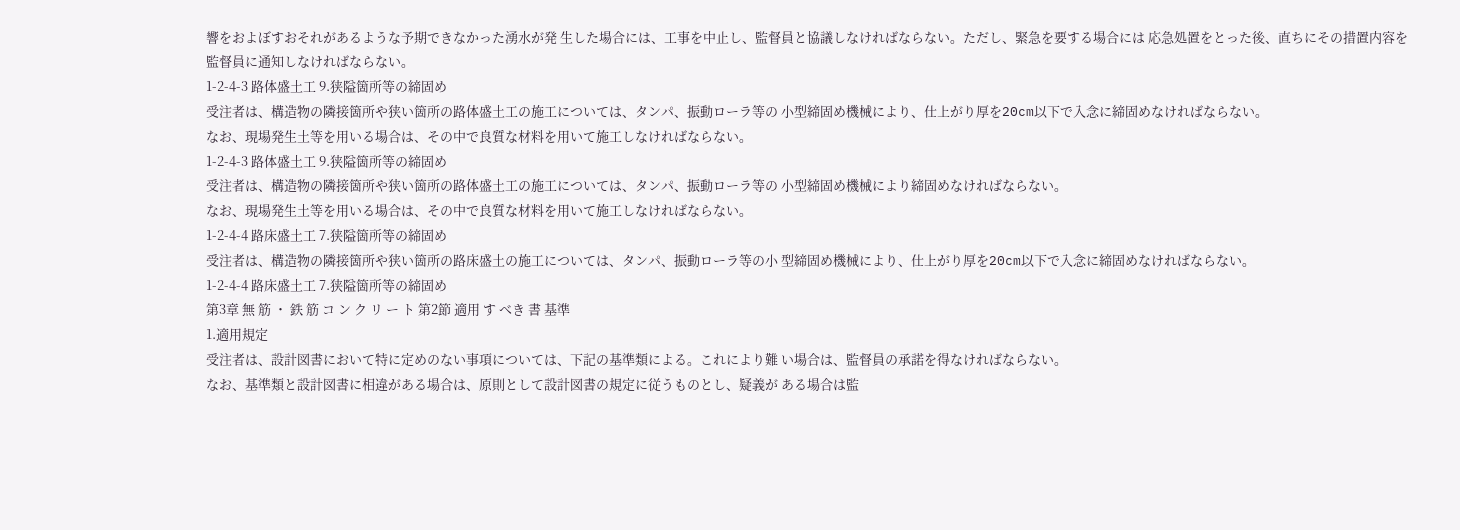響をおよぼすおそれがあるような予期できなかった湧水が発 生した場合には、工事を中止し、監督員と協議しなければならない。ただし、緊急を要する場合には 応急処置をとった後、直ちにその措置内容を監督員に通知しなければならない。
1-2-4-3 路体盛土工 9.狭隘箇所等の締固め
受注者は、構造物の隣接箇所や狭い箇所の路体盛土工の施工については、タンパ、振動ローラ等の 小型締固め機械により、仕上がり厚を20cm以下で入念に締固めなければならない。
なお、現場発生土等を用いる場合は、その中で良質な材料を用いて施工しなければならない。
1-2-4-3 路体盛土工 9.狭隘箇所等の締固め
受注者は、構造物の隣接箇所や狭い箇所の路体盛土工の施工については、タンパ、振動ローラ等の 小型締固め機械により締固めなければならない。
なお、現場発生土等を用いる場合は、その中で良質な材料を用いて施工しなければならない。
1-2-4-4 路床盛土工 7.狭隘箇所等の締固め
受注者は、構造物の隣接箇所や狭い箇所の路床盛土の施工については、タンパ、振動ローラ等の小 型締固め機械により、仕上がり厚を20cm以下で入念に締固めなければならない。
1-2-4-4 路床盛土工 7.狭隘箇所等の締固め
第3章 無 筋 ・ 鉄 筋 コ ン ク リ ー ト 第2節 適用 す べき 書 基準
1.適用規定
受注者は、設計図書において特に定めのない事項については、下記の基準類による。これにより難 い場合は、監督員の承諾を得なければならない。
なお、基準類と設計図書に相違がある場合は、原則として設計図書の規定に従うものとし、疑義が ある場合は監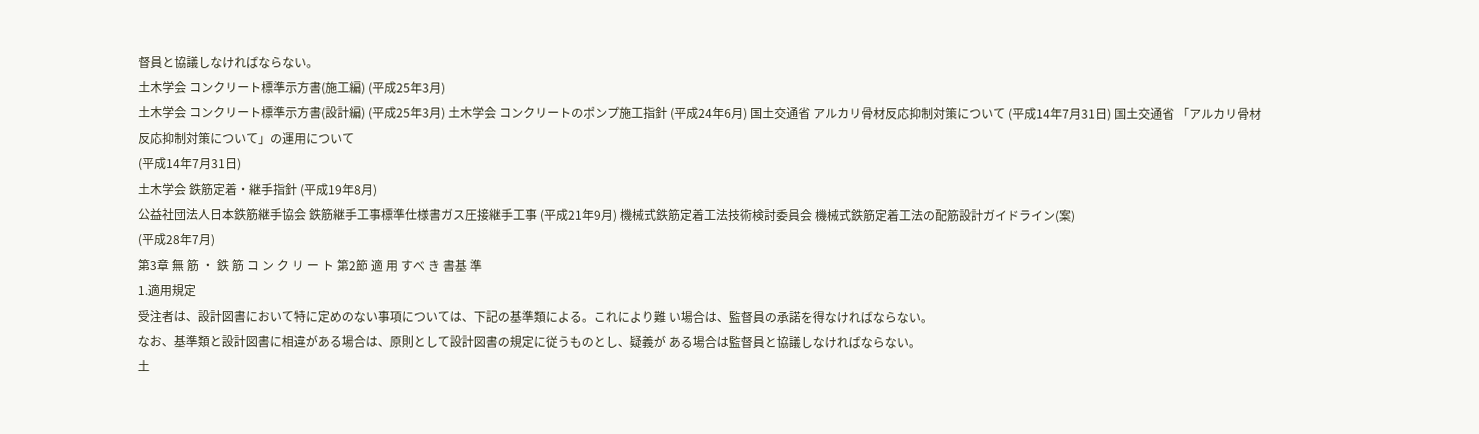督員と協議しなければならない。
土木学会 コンクリート標準示方書(施工編) (平成25年3月)
土木学会 コンクリート標準示方書(設計編) (平成25年3月) 土木学会 コンクリートのポンプ施工指針 (平成24年6月) 国土交通省 アルカリ骨材反応抑制対策について (平成14年7月31日) 国土交通省 「アルカリ骨材反応抑制対策について」の運用について
(平成14年7月31日)
土木学会 鉄筋定着・継手指針 (平成19年8月)
公益社団法人日本鉄筋継手協会 鉄筋継手工事標準仕様書ガス圧接継手工事 (平成21年9月) 機械式鉄筋定着工法技術検討委員会 機械式鉄筋定着工法の配筋設計ガイドライン(案)
(平成28年7月)
第3章 無 筋 ・ 鉄 筋 コ ン ク リ ー ト 第2節 適 用 すべ き 書基 準
1.適用規定
受注者は、設計図書において特に定めのない事項については、下記の基準類による。これにより難 い場合は、監督員の承諾を得なければならない。
なお、基準類と設計図書に相違がある場合は、原則として設計図書の規定に従うものとし、疑義が ある場合は監督員と協議しなければならない。
土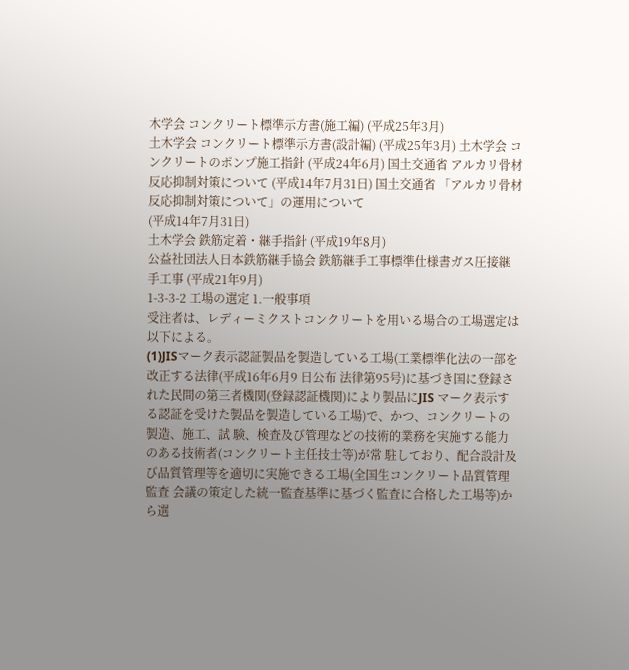木学会 コンクリート標準示方書(施工編) (平成25年3月)
土木学会 コンクリート標準示方書(設計編) (平成25年3月) 土木学会 コンクリートのポンプ施工指針 (平成24年6月) 国土交通省 アルカリ骨材反応抑制対策について (平成14年7月31日) 国土交通省 「アルカリ骨材反応抑制対策について」の運用について
(平成14年7月31日)
土木学会 鉄筋定着・継手指針 (平成19年8月)
公益社団法人日本鉄筋継手協会 鉄筋継手工事標準仕様書ガス圧接継手工事 (平成21年9月)
1-3-3-2 工場の選定 1.一般事項
受注者は、レディーミクストコンクリートを用いる場合の工場選定は以下による。
(1)JISマーク表示認証製品を製造している工場(工業標準化法の一部を改正する法律(平成16年6月9 日公布 法律第95号)に基づき国に登録された民間の第三者機関(登録認証機関)により製品にJIS マーク表示する認証を受けた製品を製造している工場)で、かつ、コンクリートの製造、施工、試 験、検査及び管理などの技術的業務を実施する能力のある技術者(コンクリート主任技士等)が常 駐しており、配合設計及び品質管理等を適切に実施できる工場(全国生コンクリート品質管理監査 会議の策定した統一監査基準に基づく監査に合格した工場等)から選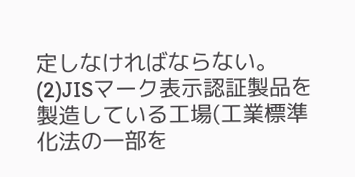定しなければならない。 (2)JISマーク表示認証製品を製造している工場(工業標準化法の一部を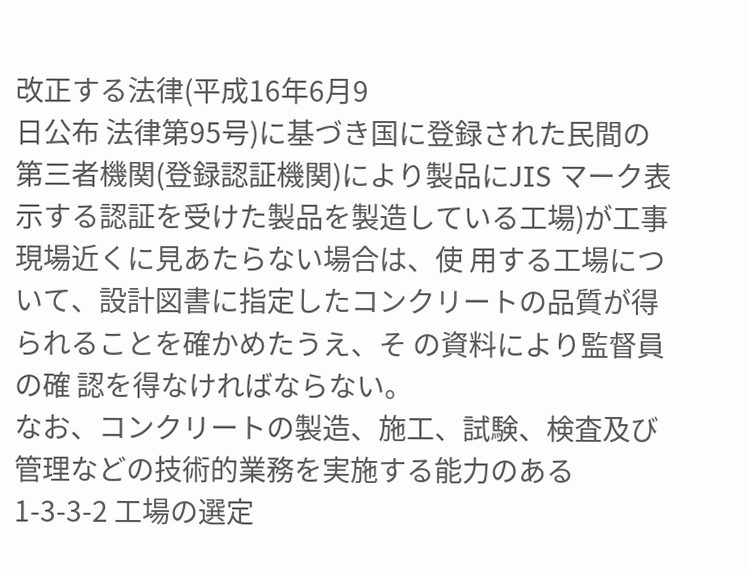改正する法律(平成16年6月9
日公布 法律第95号)に基づき国に登録された民間の第三者機関(登録認証機関)により製品にJIS マーク表示する認証を受けた製品を製造している工場)が工事現場近くに見あたらない場合は、使 用する工場について、設計図書に指定したコンクリートの品質が得られることを確かめたうえ、そ の資料により監督員の確 認を得なければならない。
なお、コンクリートの製造、施工、試験、検査及び管理などの技術的業務を実施する能力のある
1-3-3-2 工場の選定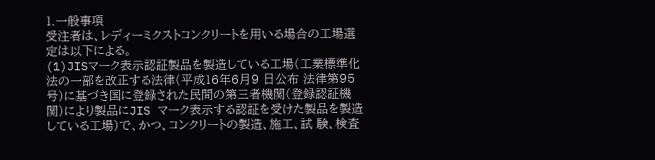1.一般事項
受注者は、レディーミクストコンクリートを用いる場合の工場選定は以下による。
(1)JISマーク表示認証製品を製造している工場(工業標準化法の一部を改正する法律(平成16年6月9 日公布 法律第95号)に基づき国に登録された民間の第三者機関(登録認証機関)により製品にJIS マーク表示する認証を受けた製品を製造している工場)で、かつ、コンクリートの製造、施工、試 験、検査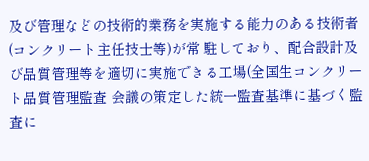及び管理などの技術的業務を実施する能力のある技術者(コンクリート主任技士等)が常 駐しており、配合設計及び品質管理等を適切に実施できる工場(全国生コンクリート品質管理監査 会議の策定した統一監査基準に基づく監査に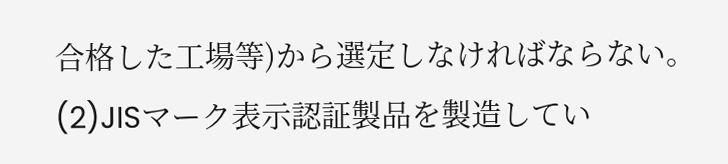合格した工場等)から選定しなければならない。 (2)JISマーク表示認証製品を製造してい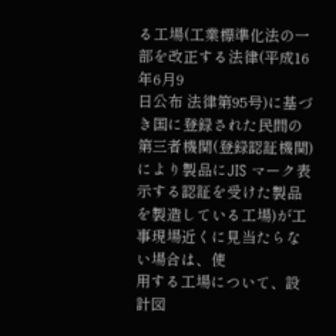る工場(工業標準化法の一部を改正する法律(平成16年6月9
日公布 法律第95号)に基づき国に登録された民間の第三者機関(登録認証機関)により製品にJIS マーク表示する認証を受けた製品を製造している工場)が工事現場近くに見当たらない場合は、使
用する工場について、設 計図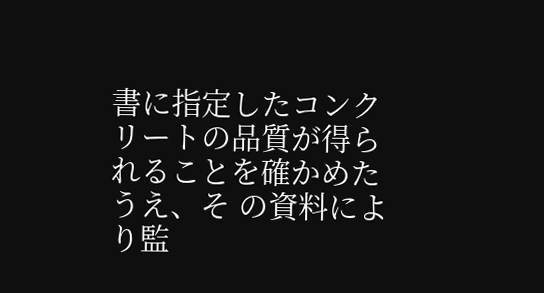書に指定したコンクリートの品質が得られることを確かめたうえ、そ の資料により監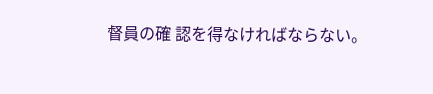督員の確 認を得なければならない。